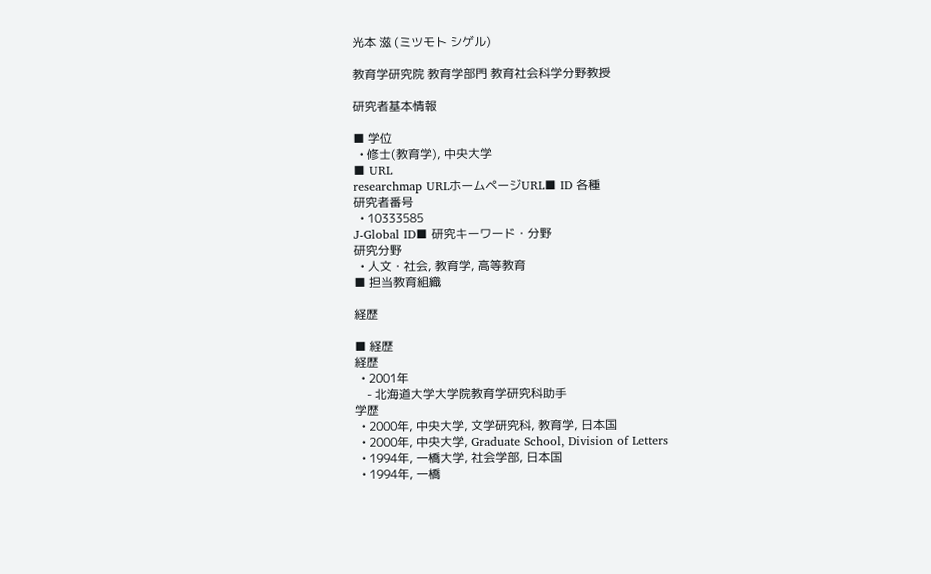光本 滋 (ミツモト シゲル)

教育学研究院 教育学部門 教育社会科学分野教授

研究者基本情報

■ 学位
  • 修士(教育学), 中央大学
■ URL
researchmap URLホームページURL■ ID 各種
研究者番号
  • 10333585
J-Global ID■ 研究キーワード・分野
研究分野
  • 人文・社会, 教育学, 高等教育
■ 担当教育組織

経歴

■ 経歴
経歴
  • 2001年
    - 北海道大学大学院教育学研究科助手
学歴
  • 2000年, 中央大学, 文学研究科, 教育学, 日本国
  • 2000年, 中央大学, Graduate School, Division of Letters
  • 1994年, 一橋大学, 社会学部, 日本国
  • 1994年, 一橋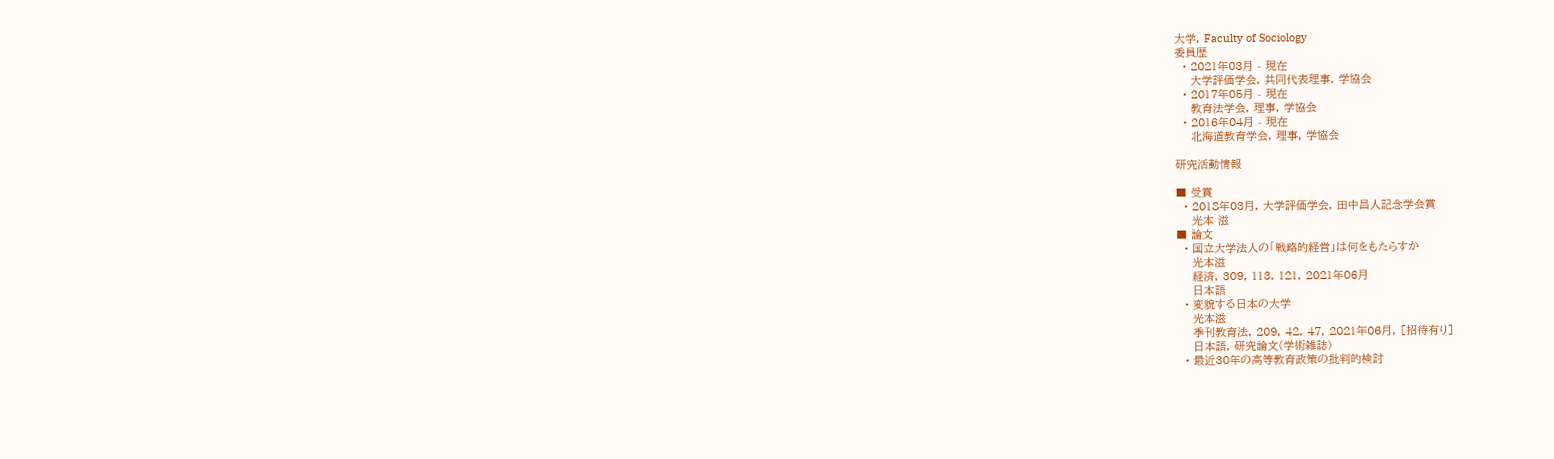大学, Faculty of Sociology
委員歴
  • 2021年03月 - 現在
    大学評価学会, 共同代表理事, 学協会
  • 2017年05月 - 現在
    教育法学会, 理事, 学協会
  • 2016年04月 - 現在
    北海道教育学会, 理事, 学協会

研究活動情報

■ 受賞
  • 2018年03月, 大学評価学会, 田中昌人記念学会賞
    光本 滋
■ 論文
  • 国立大学法人の「戦略的経営」は何をもたらすか
    光本滋
    経済, 309, 113, 121, 2021年06月
    日本語
  • 変貌する日本の大学
    光本滋
    季刊教育法, 209, 42, 47, 2021年06月, [招待有り]
    日本語, 研究論文(学術雑誌)
  • 最近30年の高等教育政策の批判的検討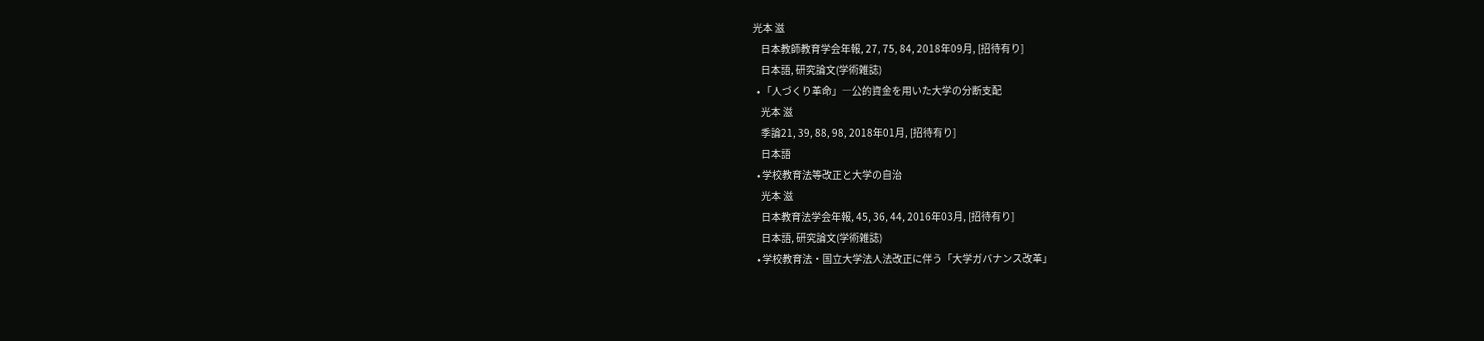光本 滋
    日本教師教育学会年報, 27, 75, 84, 2018年09月, [招待有り]
    日本語, 研究論文(学術雑誌)
  • 「人づくり革命」―公的資金を用いた大学の分断支配
    光本 滋
    季論21, 39, 88, 98, 2018年01月, [招待有り]
    日本語
  • 学校教育法等改正と大学の自治
    光本 滋
    日本教育法学会年報, 45, 36, 44, 2016年03月, [招待有り]
    日本語, 研究論文(学術雑誌)
  • 学校教育法・国立大学法人法改正に伴う「大学ガバナンス改革」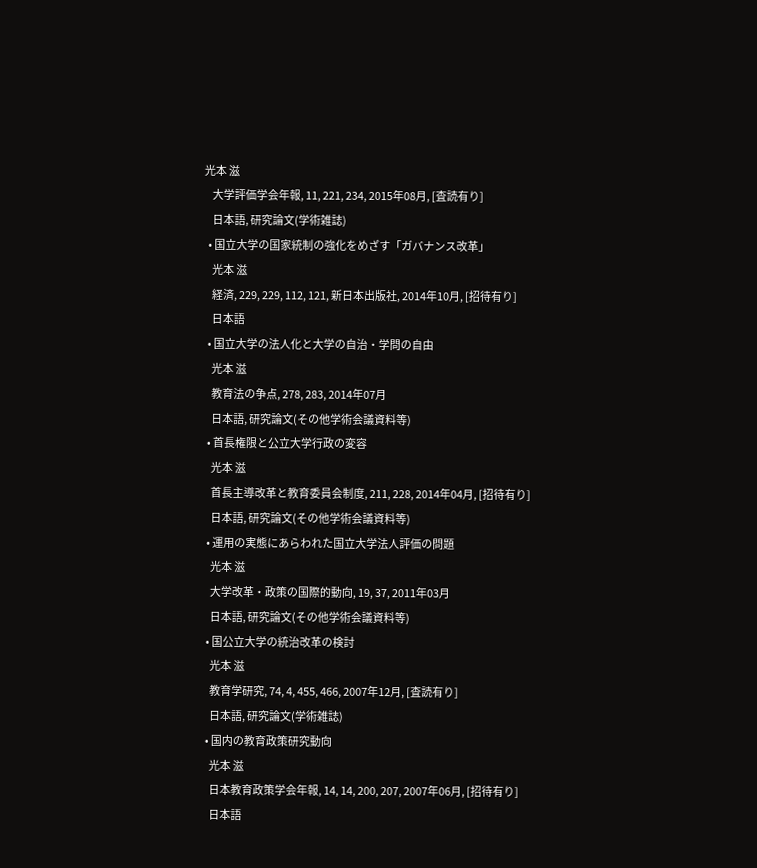光本 滋
    大学評価学会年報, 11, 221, 234, 2015年08月, [査読有り]
    日本語, 研究論文(学術雑誌)
  • 国立大学の国家統制の強化をめざす「ガバナンス改革」
    光本 滋
    経済, 229, 229, 112, 121, 新日本出版社, 2014年10月, [招待有り]
    日本語
  • 国立大学の法人化と大学の自治・学問の自由
    光本 滋
    教育法の争点, 278, 283, 2014年07月
    日本語, 研究論文(その他学術会議資料等)
  • 首長権限と公立大学行政の変容
    光本 滋
    首長主導改革と教育委員会制度, 211, 228, 2014年04月, [招待有り]
    日本語, 研究論文(その他学術会議資料等)
  • 運用の実態にあらわれた国立大学法人評価の問題
    光本 滋
    大学改革・政策の国際的動向, 19, 37, 2011年03月
    日本語, 研究論文(その他学術会議資料等)
  • 国公立大学の統治改革の検討
    光本 滋
    教育学研究, 74, 4, 455, 466, 2007年12月, [査読有り]
    日本語, 研究論文(学術雑誌)
  • 国内の教育政策研究動向
    光本 滋
    日本教育政策学会年報, 14, 14, 200, 207, 2007年06月, [招待有り]
    日本語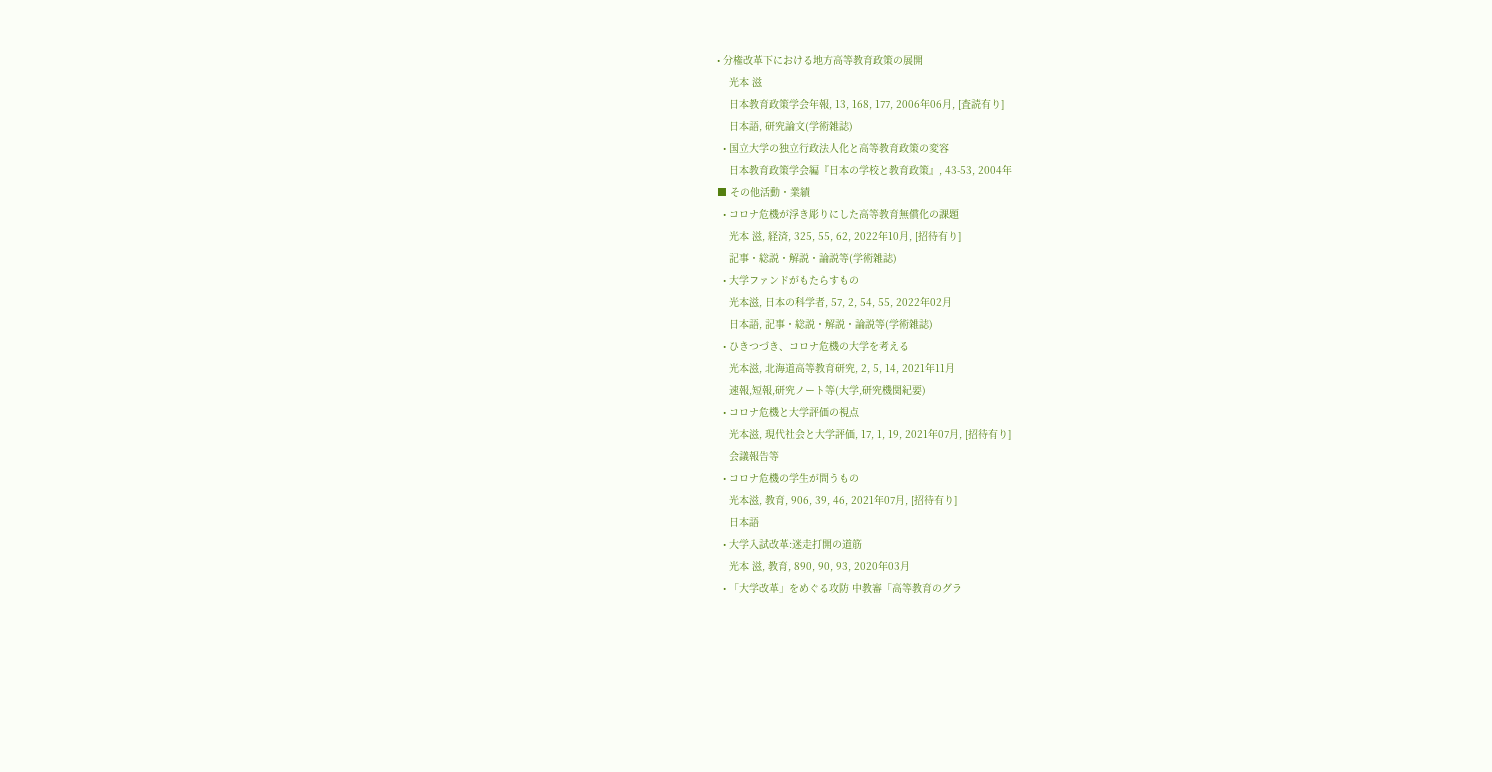• 分権改革下における地方高等教育政策の展開
    光本 滋
    日本教育政策学会年報, 13, 168, 177, 2006年06月, [査読有り]
    日本語, 研究論文(学術雑誌)
  • 国立大学の独立行政法人化と高等教育政策の変容
    日本教育政策学会編『日本の学校と教育政策』, 43-53, 2004年
■ その他活動・業績
  • コロナ危機が浮き彫りにした高等教育無償化の課題
    光本 滋, 経済, 325, 55, 62, 2022年10月, [招待有り]
    記事・総説・解説・論説等(学術雑誌)
  • 大学ファンドがもたらすもの
    光本滋, 日本の科学者, 57, 2, 54, 55, 2022年02月
    日本語, 記事・総説・解説・論説等(学術雑誌)
  • ひきつづき、コロナ危機の大学を考える
    光本滋, 北海道高等教育研究, 2, 5, 14, 2021年11月
    速報,短報,研究ノート等(大学,研究機関紀要)
  • コロナ危機と大学評価の視点
    光本滋, 現代社会と大学評価, 17, 1, 19, 2021年07月, [招待有り]
    会議報告等
  • コロナ危機の学生が問うもの
    光本滋, 教育, 906, 39, 46, 2021年07月, [招待有り]
    日本語
  • 大学入試改革:迷走打開の道筋
    光本 滋, 教育, 890, 90, 93, 2020年03月
  • 「大学改革」をめぐる攻防 中教審「高等教育のグラ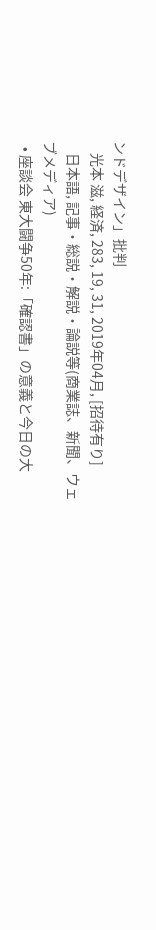ンドデザイン」批判
    光本 滋, 経済, 283, 19, 31, 2019年04月, [招待有り]
    日本語, 記事・総説・解説・論説等(商業誌、新聞、ウェブメディア)
  • 座談会 東大闘争50年:「確認書」の意義と今日の大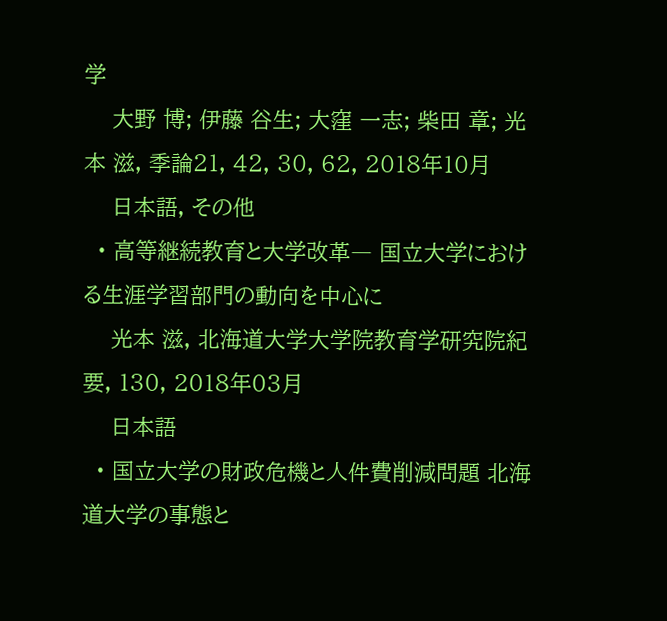学
    大野 博; 伊藤 谷生; 大窪 一志; 柴田 章; 光本 滋, 季論21, 42, 30, 62, 2018年10月
    日本語, その他
  • 高等継続教育と大学改革― 国立大学における生涯学習部門の動向を中心に
    光本 滋, 北海道大学大学院教育学研究院紀要, 130, 2018年03月
    日本語
  • 国立大学の財政危機と人件費削減問題 北海道大学の事態と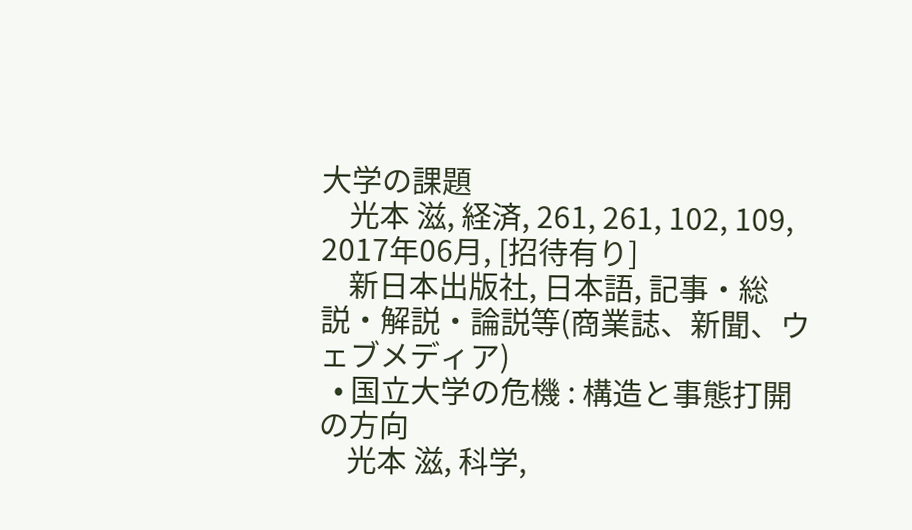大学の課題
    光本 滋, 経済, 261, 261, 102, 109, 2017年06月, [招待有り]
    新日本出版社, 日本語, 記事・総説・解説・論説等(商業誌、新聞、ウェブメディア)
  • 国立大学の危機 : 構造と事態打開の方向
    光本 滋, 科学,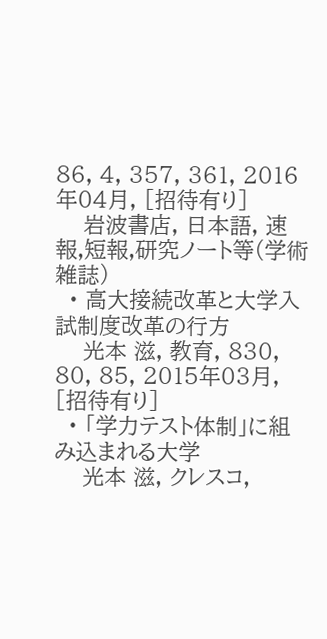86, 4, 357, 361, 2016年04月, [招待有り]
    岩波書店, 日本語, 速報,短報,研究ノート等(学術雑誌)
  • 高大接続改革と大学入試制度改革の行方
    光本 滋, 教育, 830, 80, 85, 2015年03月, [招待有り]
  • 「学力テスト体制」に組み込まれる大学
    光本 滋, クレスコ,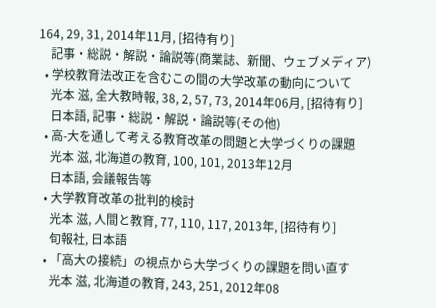164, 29, 31, 2014年11月, [招待有り]
    記事・総説・解説・論説等(商業誌、新聞、ウェブメディア)
  • 学校教育法改正を含むこの間の大学改革の動向について
    光本 滋, 全大教時報, 38, 2, 57, 73, 2014年06月, [招待有り]
    日本語, 記事・総説・解説・論説等(その他)
  • 高-大を通して考える教育改革の問題と大学づくりの課題
    光本 滋, 北海道の教育, 100, 101, 2013年12月
    日本語, 会議報告等
  • 大学教育改革の批判的検討
    光本 滋, 人間と教育, 77, 110, 117, 2013年, [招待有り]
    旬報社, 日本語
  • 「高大の接続」の視点から大学づくりの課題を問い直す
    光本 滋, 北海道の教育, 243, 251, 2012年08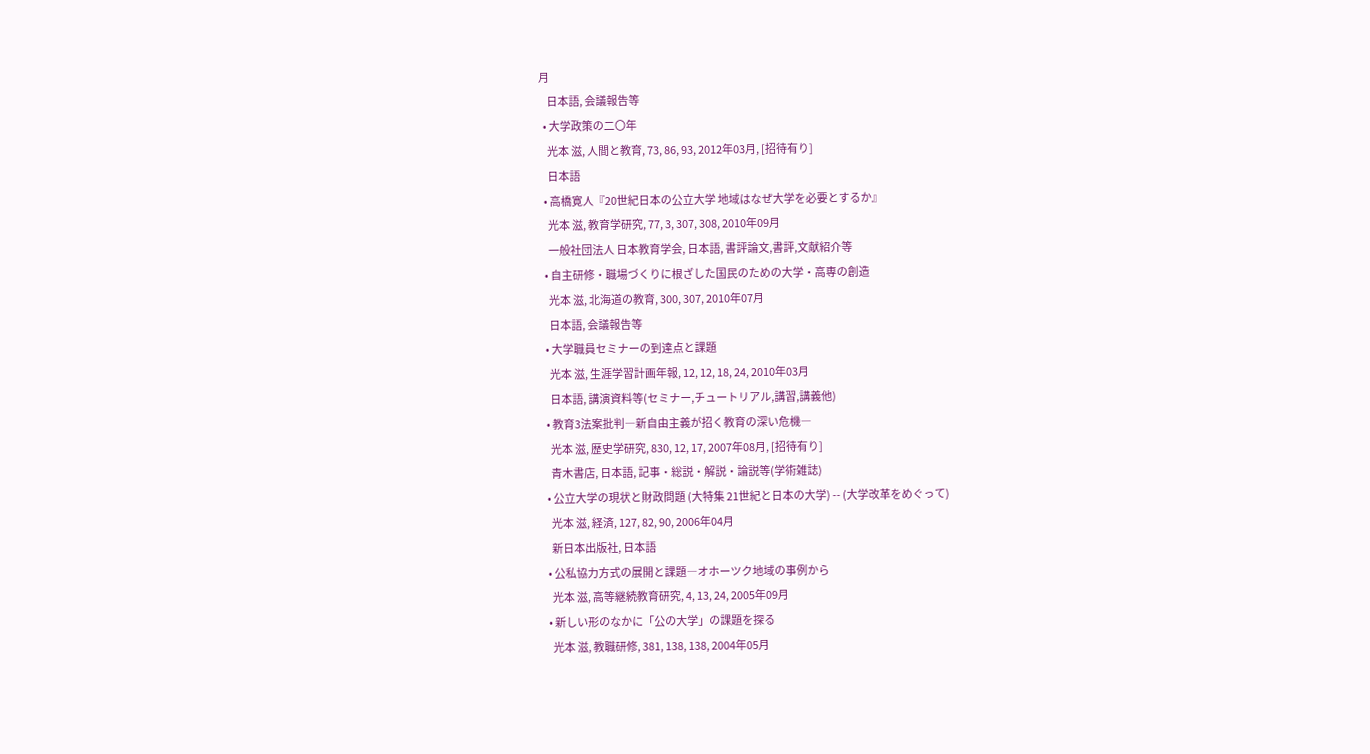月
    日本語, 会議報告等
  • 大学政策の二〇年
    光本 滋, 人間と教育, 73, 86, 93, 2012年03月, [招待有り]
    日本語
  • 高橋寛人『20世紀日本の公立大学 地域はなぜ大学を必要とするか』
    光本 滋, 教育学研究, 77, 3, 307, 308, 2010年09月
    一般社団法人 日本教育学会, 日本語, 書評論文,書評,文献紹介等
  • 自主研修・職場づくりに根ざした国民のための大学・高専の創造
    光本 滋, 北海道の教育, 300, 307, 2010年07月
    日本語, 会議報告等
  • 大学職員セミナーの到達点と課題
    光本 滋, 生涯学習計画年報, 12, 12, 18, 24, 2010年03月
    日本語, 講演資料等(セミナー,チュートリアル,講習,講義他)
  • 教育3法案批判―新自由主義が招く教育の深い危機―
    光本 滋, 歴史学研究, 830, 12, 17, 2007年08月, [招待有り]
    青木書店, 日本語, 記事・総説・解説・論説等(学術雑誌)
  • 公立大学の現状と財政問題 (大特集 21世紀と日本の大学) -- (大学改革をめぐって)
    光本 滋, 経済, 127, 82, 90, 2006年04月
    新日本出版社, 日本語
  • 公私協力方式の展開と課題―オホーツク地域の事例から
    光本 滋, 高等継続教育研究, 4, 13, 24, 2005年09月
  • 新しい形のなかに「公の大学」の課題を探る
    光本 滋, 教職研修, 381, 138, 138, 2004年05月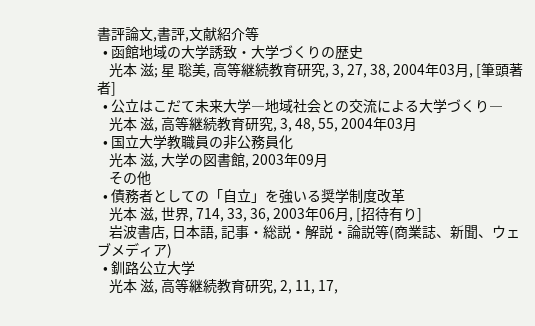書評論文,書評,文献紹介等
  • 函館地域の大学誘致・大学づくりの歴史
    光本 滋; 星 聡美, 高等継続教育研究, 3, 27, 38, 2004年03月, [筆頭著者]
  • 公立はこだて未来大学―地域社会との交流による大学づくり―
    光本 滋, 高等継続教育研究, 3, 48, 55, 2004年03月
  • 国立大学教職員の非公務員化
    光本 滋, 大学の図書館, 2003年09月
    その他
  • 債務者としての「自立」を強いる奨学制度改革
    光本 滋, 世界, 714, 33, 36, 2003年06月, [招待有り]
    岩波書店, 日本語, 記事・総説・解説・論説等(商業誌、新聞、ウェブメディア)
  • 釧路公立大学
    光本 滋, 高等継続教育研究, 2, 11, 17,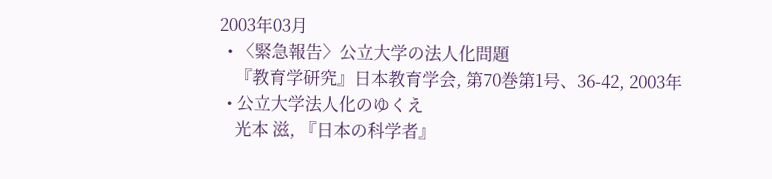2003年03月
  • 〈緊急報告〉公立大学の法人化問題
    『教育学研究』日本教育学会, 第70巻第1号、36-42, 2003年
  • 公立大学法人化のゆくえ
    光本 滋, 『日本の科学者』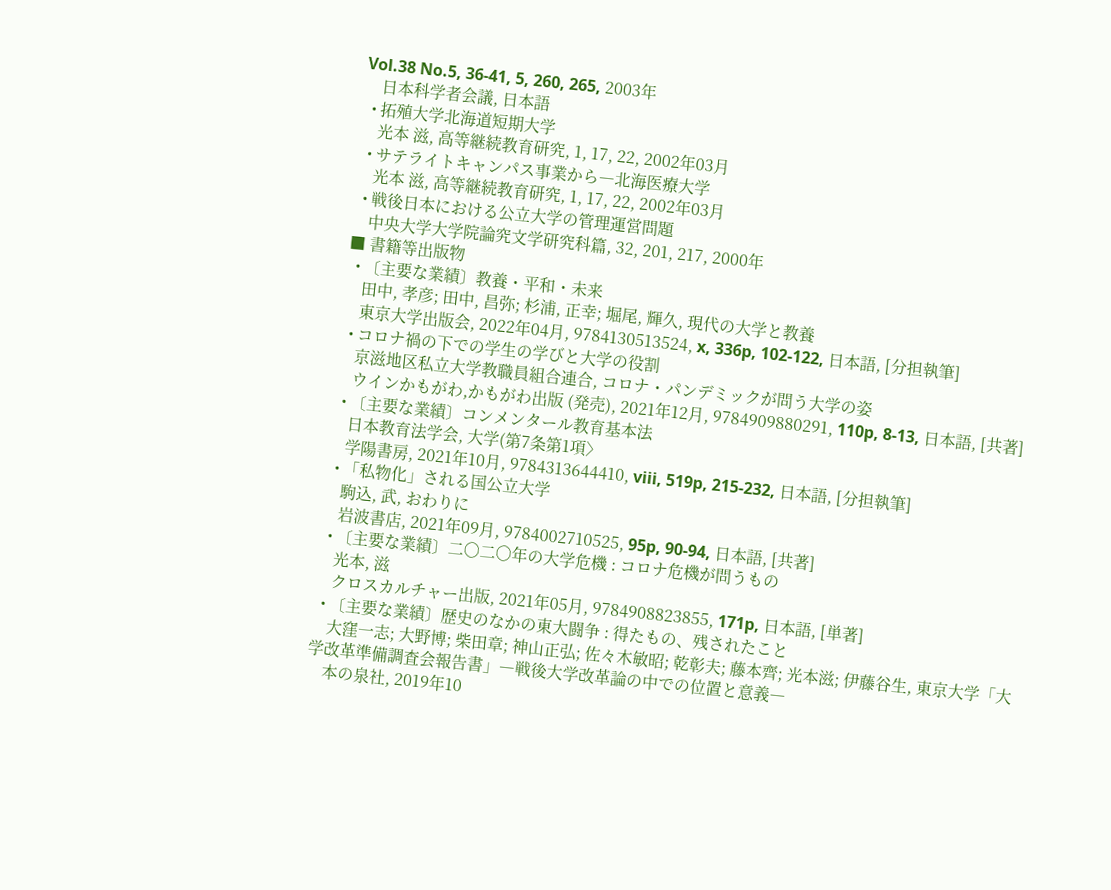Vol.38 No.5, 36-41, 5, 260, 265, 2003年
    日本科学者会議, 日本語
  • 拓殖大学北海道短期大学
    光本 滋, 高等継続教育研究, 1, 17, 22, 2002年03月
  • サテライトキャンパス事業から―北海医療大学
    光本 滋, 高等継続教育研究, 1, 17, 22, 2002年03月
  • 戦後日本における公立大学の管理運営問題
    中央大学大学院論究文学研究科篇, 32, 201, 217, 2000年
■ 書籍等出版物
  • 〔主要な業績〕教養・平和・未来
    田中, 孝彦; 田中, 昌弥; 杉浦, 正幸; 堀尾, 輝久, 現代の大学と教養
    東京大学出版会, 2022年04月, 9784130513524, x, 336p, 102-122, 日本語, [分担執筆]
  • コロナ禍の下での学生の学びと大学の役割
    京滋地区私立大学教職員組合連合, コロナ・パンデミックが問う大学の姿
    ウインかもがわ,かもがわ出版 (発売), 2021年12月, 9784909880291, 110p, 8-13, 日本語, [共著]
  • 〔主要な業績〕コンメンタール教育基本法
    日本教育法学会, 大学(第7条第1項〉
    学陽書房, 2021年10月, 9784313644410, viii, 519p, 215-232, 日本語, [分担執筆]
  • 「私物化」される国公立大学
    駒込, 武, おわりに
    岩波書店, 2021年09月, 9784002710525, 95p, 90-94, 日本語, [共著]
  • 〔主要な業績〕二〇二〇年の大学危機 : コロナ危機が問うもの
    光本, 滋
    クロスカルチャー出版, 2021年05月, 9784908823855, 171p, 日本語, [単著]
  • 〔主要な業績〕歴史のなかの東大闘争 : 得たもの、残されたこと
    大窪一志; 大野博; 柴田章; 神山正弘; 佐々木敏昭; 乾彰夫; 藤本齊; 光本滋; 伊藤谷生, 東京大学「大学改革準備調査会報告書」―戦後大学改革論の中での位置と意義―
    本の泉社, 2019年10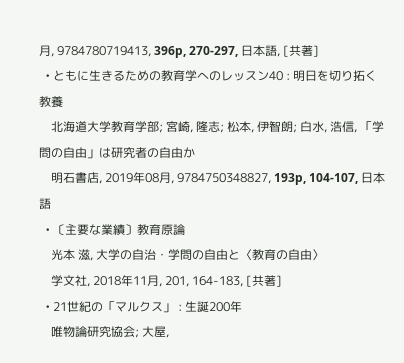月, 9784780719413, 396p, 270-297, 日本語, [共著]
  • ともに生きるための教育学へのレッスン40 : 明日を切り拓く教養
    北海道大学教育学部; 宮崎, 隆志; 松本, 伊智朗; 白水, 浩信, 「学問の自由」は研究者の自由か
    明石書店, 2019年08月, 9784750348827, 193p, 104-107, 日本語
  • 〔主要な業績〕教育原論
    光本 滋, 大学の自治・学問の自由と〈教育の自由〉
    学文社, 2018年11月, 201, 164-183, [共著]
  • 21世紀の「マルクス」 : 生誕200年
    唯物論研究協会; 大屋,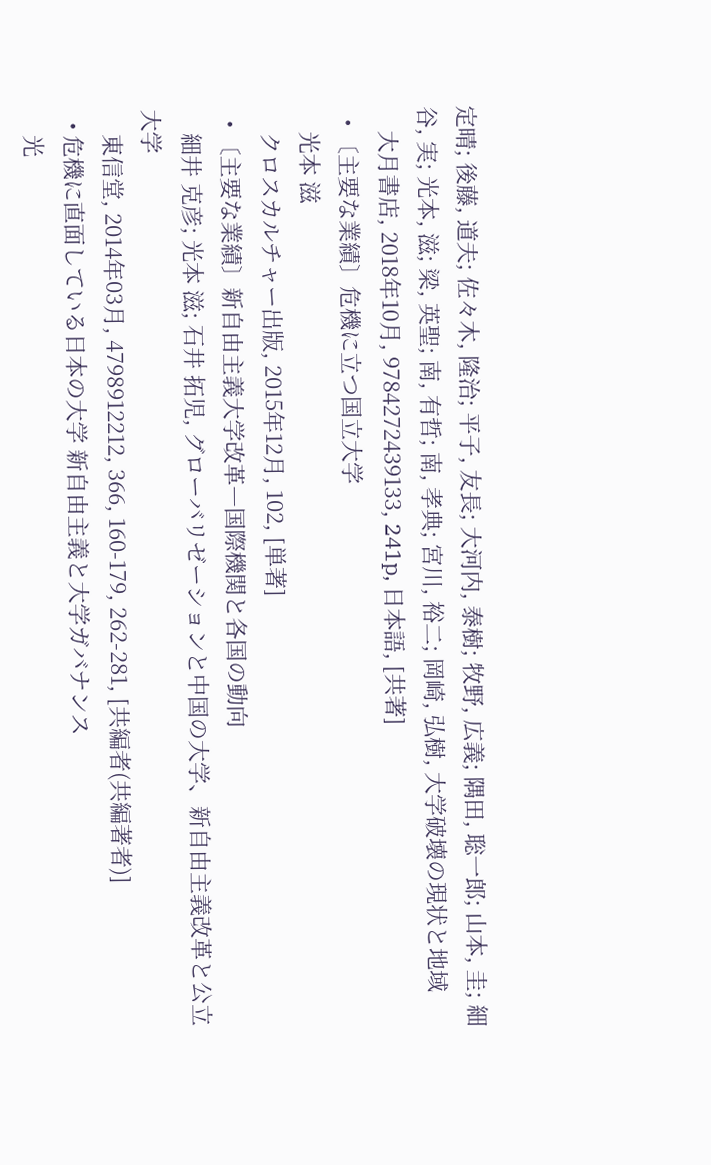定晴; 後藤, 道夫; 佐々木, 隆治; 平子, 友長; 大河内, 泰樹; 牧野, 広義; 隅田, 聡一郎; 山本, 圭; 細谷, 実; 光本, 滋; 梁, 英聖; 南, 有哲; 南, 孝典; 宮川, 裕二; 岡崎, 弘樹, 大学破壊の現状と地域
    大月書店, 2018年10月, 9784272439133, 241p, 日本語, [共著]
  • 〔主要な業績〕危機に立つ国立大学
    光本 滋
    クロスカルチャー出版, 2015年12月, 102, [単著]
  • 〔主要な業績〕新自由主義大学改革―国際機関と各国の動向
    細井 克彦; 光本 滋; 石井 拓児, グローバリゼーションと中国の大学、新自由主義改革と公立大学
    東信堂, 2014年03月, 4798912212, 366, 160-179, 262-281, [共編者(共編著者)]
  • 危機に直面している日本の大学 新自由主義と大学ガバナンス
    光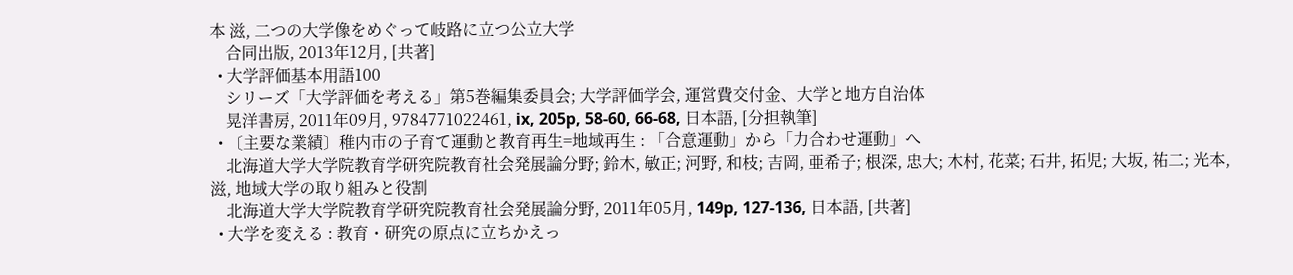本 滋, 二つの大学像をめぐって岐路に立つ公立大学
    合同出版, 2013年12月, [共著]
  • 大学評価基本用語100
    シリーズ「大学評価を考える」第5巻編集委員会; 大学評価学会, 運営費交付金、大学と地方自治体
    晃洋書房, 2011年09月, 9784771022461, ix, 205p, 58-60, 66-68, 日本語, [分担執筆]
  • 〔主要な業績〕稚内市の子育て運動と教育再生=地域再生 : 「合意運動」から「力合わせ運動」へ
    北海道大学大学院教育学研究院教育社会発展論分野; 鈴木, 敏正; 河野, 和枝; 吉岡, 亜希子; 根深, 忠大; 木村, 花菜; 石井, 拓児; 大坂, 祐二; 光本, 滋, 地域大学の取り組みと役割
    北海道大学大学院教育学研究院教育社会発展論分野, 2011年05月, 149p, 127-136, 日本語, [共著]
  • 大学を変える : 教育・研究の原点に立ちかえっ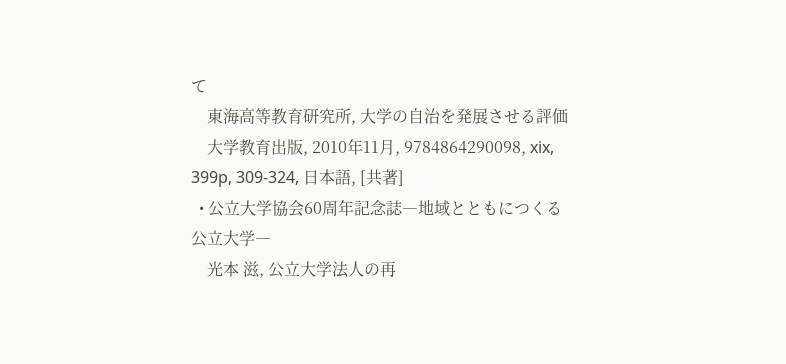て
    東海高等教育研究所, 大学の自治を発展させる評価
    大学教育出版, 2010年11月, 9784864290098, xix, 399p, 309-324, 日本語, [共著]
  • 公立大学協会60周年記念誌―地域とともにつくる公立大学―
    光本 滋, 公立大学法人の再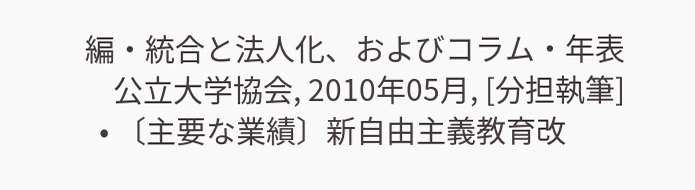編・統合と法人化、およびコラム・年表
    公立大学協会, 2010年05月, [分担執筆]
  • 〔主要な業績〕新自由主義教育改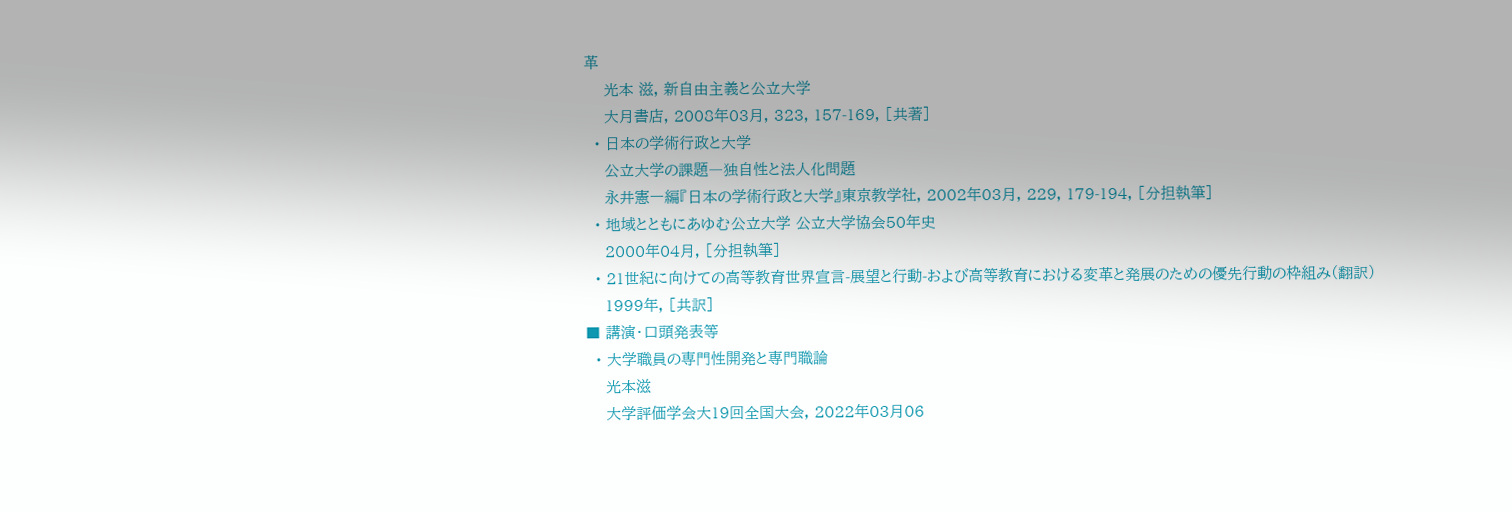革
    光本 滋, 新自由主義と公立大学
    大月書店, 2008年03月, 323, 157-169, [共著]
  • 日本の学術行政と大学
    公立大学の課題―独自性と法人化問題
    永井憲一編『日本の学術行政と大学』東京教学社, 2002年03月, 229, 179-194, [分担執筆]
  • 地域とともにあゆむ公立大学 公立大学協会50年史
    2000年04月, [分担執筆]
  • 21世紀に向けての高等教育世界宣言-展望と行動-および高等教育における変革と発展のための優先行動の枠組み(翻訳)
    1999年, [共訳]
■ 講演・口頭発表等
  • 大学職員の専門性開発と専門職論
    光本滋
    大学評価学会大19回全国大会, 2022年03月06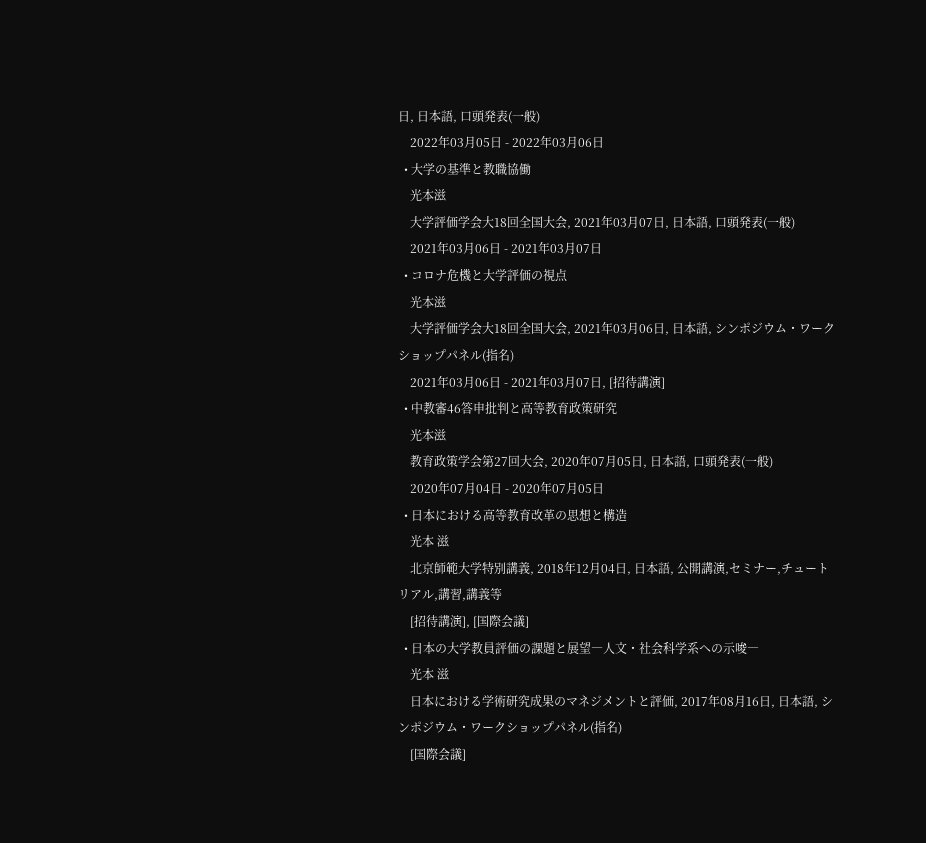日, 日本語, 口頭発表(一般)
    2022年03月05日 - 2022年03月06日
  • 大学の基準と教職協働
    光本滋
    大学評価学会大18回全国大会, 2021年03月07日, 日本語, 口頭発表(一般)
    2021年03月06日 - 2021年03月07日
  • コロナ危機と大学評価の視点
    光本滋
    大学評価学会大18回全国大会, 2021年03月06日, 日本語, シンポジウム・ワークショップパネル(指名)
    2021年03月06日 - 2021年03月07日, [招待講演]
  • 中教審46答申批判と高等教育政策研究
    光本滋
    教育政策学会第27回大会, 2020年07月05日, 日本語, 口頭発表(一般)
    2020年07月04日 - 2020年07月05日
  • 日本における高等教育改革の思想と構造
    光本 滋
    北京師範大学特別講義, 2018年12月04日, 日本語, 公開講演,セミナー,チュートリアル,講習,講義等
    [招待講演], [国際会議]
  • 日本の大学教員評価の課題と展望―人文・社会科学系への示唆―
    光本 滋
    日本における学術研究成果のマネジメントと評価, 2017年08月16日, 日本語, シンポジウム・ワークショップパネル(指名)
    [国際会議]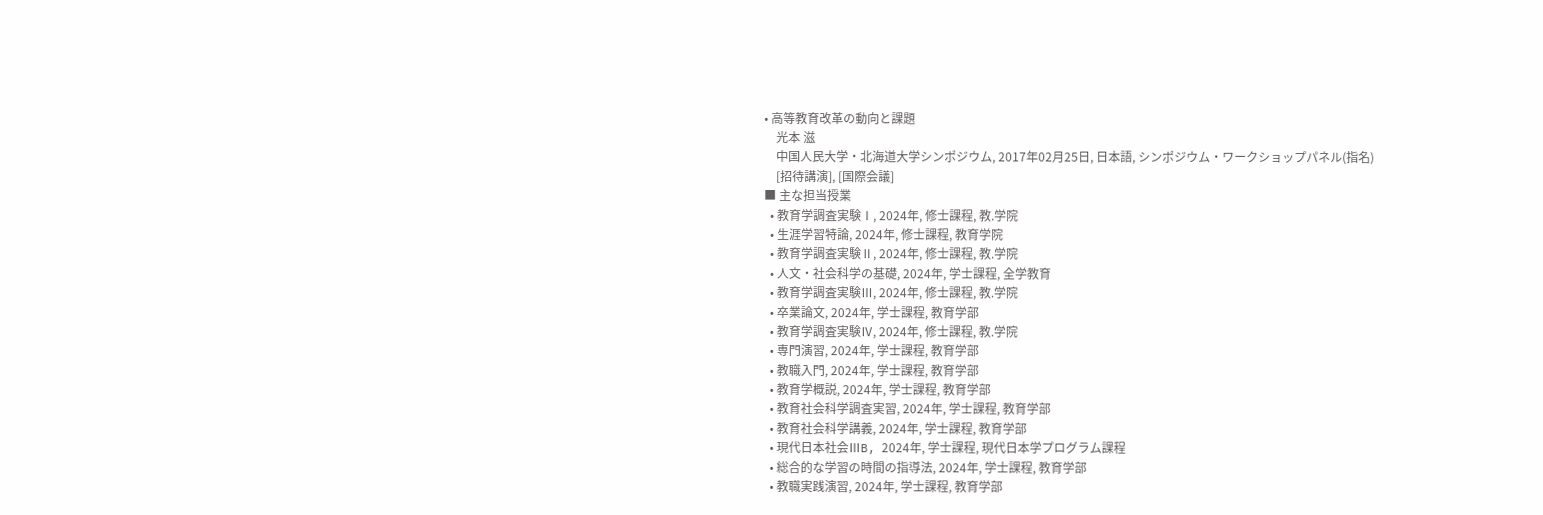• 高等教育改革の動向と課題
    光本 滋
    中国人民大学・北海道大学シンポジウム, 2017年02月25日, 日本語, シンポジウム・ワークショップパネル(指名)
    [招待講演], [国際会議]
■ 主な担当授業
  • 教育学調査実験Ⅰ, 2024年, 修士課程, 教.学院
  • 生涯学習特論, 2024年, 修士課程, 教育学院
  • 教育学調査実験Ⅱ, 2024年, 修士課程, 教.学院
  • 人文・社会科学の基礎, 2024年, 学士課程, 全学教育
  • 教育学調査実験Ⅲ, 2024年, 修士課程, 教.学院
  • 卒業論文, 2024年, 学士課程, 教育学部
  • 教育学調査実験Ⅳ, 2024年, 修士課程, 教.学院
  • 専門演習, 2024年, 学士課程, 教育学部
  • 教職入門, 2024年, 学士課程, 教育学部
  • 教育学概説, 2024年, 学士課程, 教育学部
  • 教育社会科学調査実習, 2024年, 学士課程, 教育学部
  • 教育社会科学講義, 2024年, 学士課程, 教育学部
  • 現代日本社会ⅢB, 2024年, 学士課程, 現代日本学プログラム課程
  • 総合的な学習の時間の指導法, 2024年, 学士課程, 教育学部
  • 教職実践演習, 2024年, 学士課程, 教育学部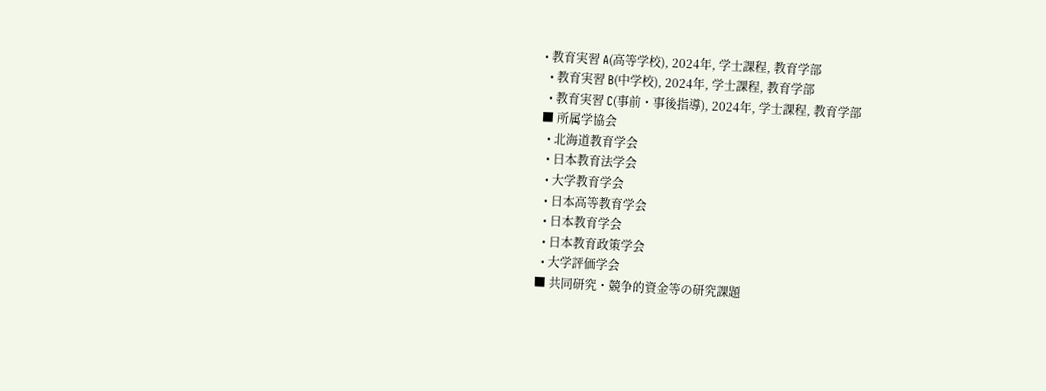• 教育実習 A(高等学校), 2024年, 学士課程, 教育学部
  • 教育実習 B(中学校), 2024年, 学士課程, 教育学部
  • 教育実習 C(事前・事後指導), 2024年, 学士課程, 教育学部
■ 所属学協会
  • 北海道教育学会
  • 日本教育法学会
  • 大学教育学会
  • 日本高等教育学会
  • 日本教育学会
  • 日本教育政策学会
  • 大学評価学会
■ 共同研究・競争的資金等の研究課題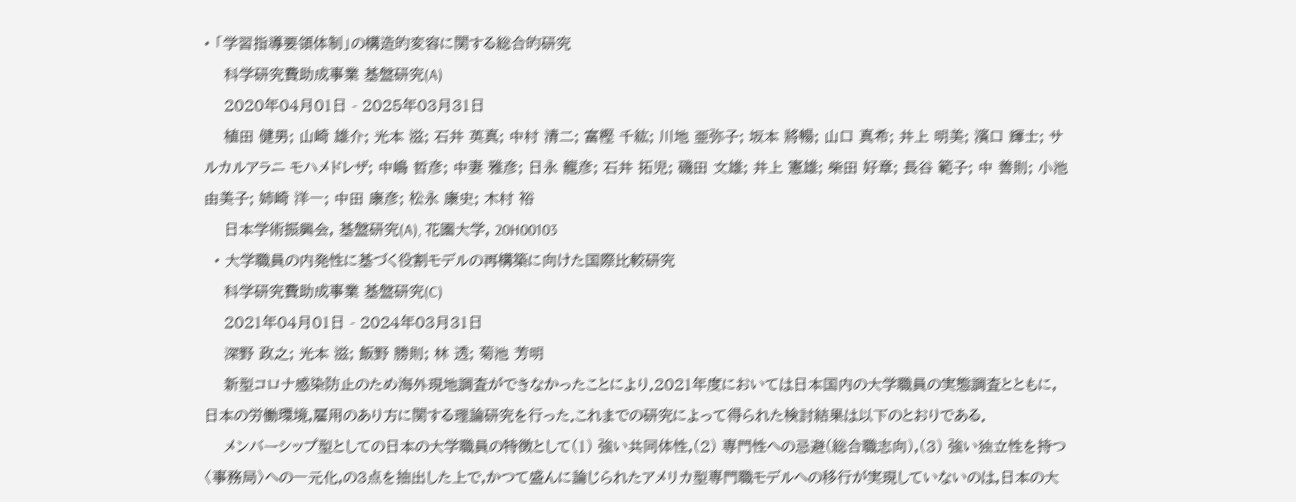• 「学習指導要領体制」の構造的変容に関する総合的研究
    科学研究費助成事業 基盤研究(A)
    2020年04月01日 - 2025年03月31日
    植田 健男; 山崎 雄介; 光本 滋; 石井 英真; 中村 清二; 富樫 千紘; 川地 亜弥子; 坂本 將暢; 山口 真希; 井上 明美; 濱口 輝士; サルカルアラニ モハメドレザ; 中嶋 哲彦; 中妻 雅彦; 日永 龍彦; 石井 拓児; 磯田 文雄; 井上 憲雄; 柴田 好章; 長谷 範子; 中 善則; 小池 由美子; 姉崎 洋一; 中田 康彦; 松永 康史; 木村 裕
    日本学術振興会, 基盤研究(A), 花園大学, 20H00103
  • 大学職員の内発性に基づく役割モデルの再構築に向けた国際比較研究
    科学研究費助成事業 基盤研究(C)
    2021年04月01日 - 2024年03月31日
    深野 政之; 光本 滋; 飯野 勝則; 林 透; 菊池 芳明
    新型コロナ感染防止のため海外現地調査ができなかったことにより.2021年度においては日本国内の大学職員の実態調査とともに,日本の労働環境,雇用のあり方に関する理論研究を行った.これまでの研究によって得られた検討結果は以下のとおりである.
    メンバーシップ型としての日本の大学職員の特徴として(1) 強い共同体性,(2) 専門性への忌避(総合職志向),(3) 強い独立性を持つ〈事務局〉への一元化,の3点を抽出した上で,かつて盛んに論じられたアメリカ型専門職モデルへの移行が実現していないのは,日本の大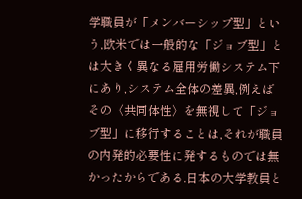学職員が「メンバーシップ型」という,欧米では一般的な「ジョブ型」とは大きく異なる雇用労働システム下にあり,システム全体の差異,例えばその〈共同体性〉を無視して「ジョブ型」に移行することは,それが職員の内発的必要性に発するものでは無かったからである.日本の大学教員と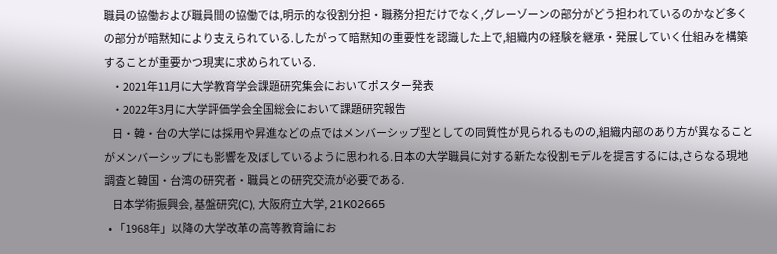職員の協働および職員間の協働では,明示的な役割分担・職務分担だけでなく,グレーゾーンの部分がどう担われているのかなど多くの部分が暗黙知により支えられている.したがって暗黙知の重要性を認識した上で,組織内の経験を継承・発展していく仕組みを構築することが重要かつ現実に求められている.
    ・2021年11月に大学教育学会課題研究集会においてポスター発表
    ・2022年3月に大学評価学会全国総会において課題研究報告
    日・韓・台の大学には採用や昇進などの点ではメンバーシップ型としての同質性が見られるものの,組織内部のあり方が異なることがメンバーシップにも影響を及ぼしているように思われる.日本の大学職員に対する新たな役割モデルを提言するには,さらなる現地調査と韓国・台湾の研究者・職員との研究交流が必要である.
    日本学術振興会, 基盤研究(C), 大阪府立大学, 21K02665
  • 「1968年」以降の大学改革の高等教育論にお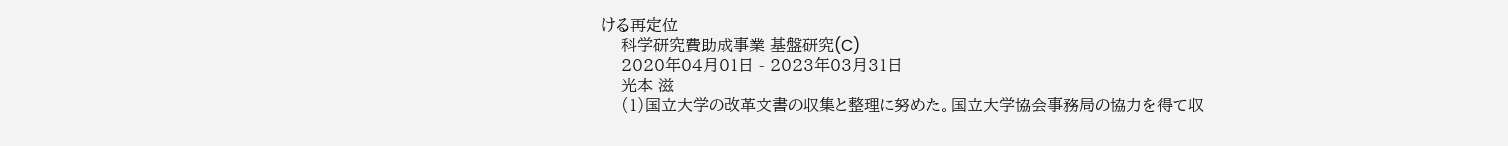ける再定位
    科学研究費助成事業 基盤研究(C)
    2020年04月01日 - 2023年03月31日
    光本 滋
    (1)国立大学の改革文書の収集と整理に努めた。国立大学協会事務局の協力を得て収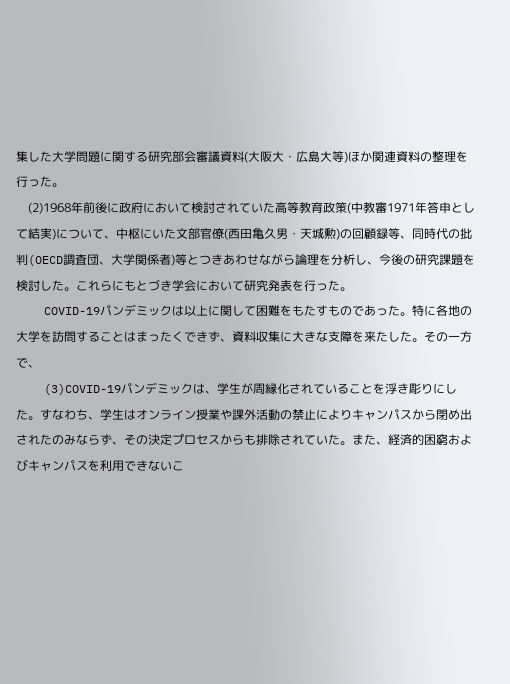集した大学問題に関する研究部会審議資料(大阪大・広島大等)ほか関連資料の整理を行った。
    (2)1968年前後に政府において検討されていた高等教育政策(中教審1971年答申として結実)について、中枢にいた文部官僚(西田亀久男・天城勲)の回顧録等、同時代の批判(OECD調査団、大学関係者)等とつきあわせながら論理を分析し、今後の研究課題を検討した。これらにもとづき学会において研究発表を行った。
    COVID-19パンデミックは以上に関して困難をもたすものであった。特に各地の大学を訪問することはまったくできず、資料収集に大きな支障を来たした。その一方で、
    (3)COVID-19パンデミックは、学生が周縁化されていることを浮き彫りにした。すなわち、学生はオンライン授業や課外活動の禁止によりキャンパスから閉め出されたのみならず、その決定プロセスからも排除されていた。また、経済的困窮およびキャンパスを利用できないこ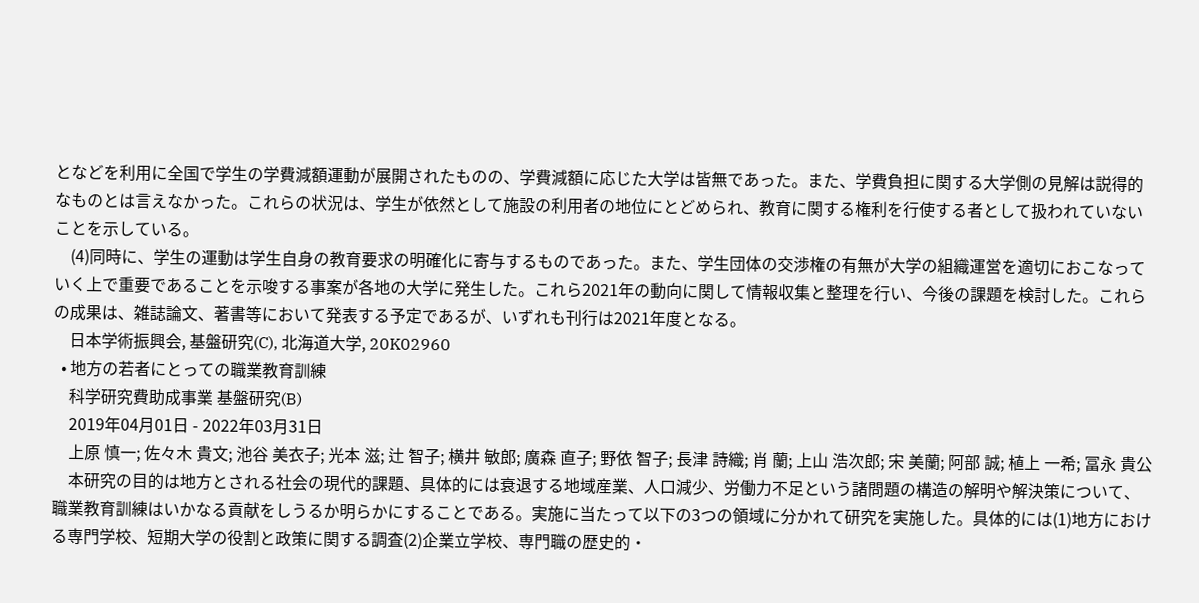となどを利用に全国で学生の学費減額運動が展開されたものの、学費減額に応じた大学は皆無であった。また、学費負担に関する大学側の見解は説得的なものとは言えなかった。これらの状況は、学生が依然として施設の利用者の地位にとどめられ、教育に関する権利を行使する者として扱われていないことを示している。
    (4)同時に、学生の運動は学生自身の教育要求の明確化に寄与するものであった。また、学生団体の交渉権の有無が大学の組織運営を適切におこなっていく上で重要であることを示唆する事案が各地の大学に発生した。これら2021年の動向に関して情報収集と整理を行い、今後の課題を検討した。これらの成果は、雑誌論文、著書等において発表する予定であるが、いずれも刊行は2021年度となる。
    日本学術振興会, 基盤研究(C), 北海道大学, 20K02960
  • 地方の若者にとっての職業教育訓練
    科学研究費助成事業 基盤研究(B)
    2019年04月01日 - 2022年03月31日
    上原 慎一; 佐々木 貴文; 池谷 美衣子; 光本 滋; 辻 智子; 横井 敏郎; 廣森 直子; 野依 智子; 長津 詩織; 肖 蘭; 上山 浩次郎; 宋 美蘭; 阿部 誠; 植上 一希; 冨永 貴公
    本研究の目的は地方とされる社会の現代的課題、具体的には衰退する地域産業、人口減少、労働力不足という諸問題の構造の解明や解決策について、職業教育訓練はいかなる貢献をしうるか明らかにすることである。実施に当たって以下の3つの領域に分かれて研究を実施した。具体的には(1)地方における専門学校、短期大学の役割と政策に関する調査(2)企業立学校、専門職の歴史的・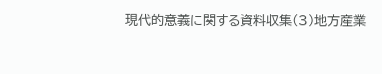現代的意義に関する資料収集(3)地方産業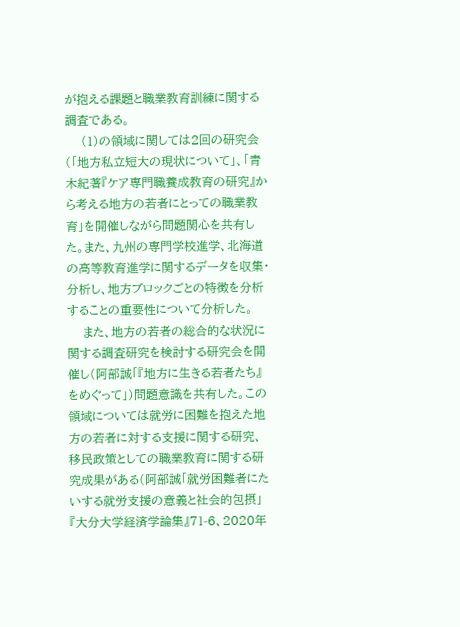が抱える課題と職業教育訓練に関する調査である。
    (1)の領域に関しては2回の研究会(「地方私立短大の現状について」、「青木紀著『ケア専門職養成教育の研究』から考える地方の若者にとっての職業教育」を開催しながら問題関心を共有した。また、九州の専門学校進学、北海道の高等教育進学に関するデータを収集・分析し、地方ブロックごとの特徴を分析することの重要性について分析した。
    また、地方の若者の総合的な状況に関する調査研究を検討する研究会を開催し(阿部誠「『地方に生きる若者たち』をめぐって」)問題意識を共有した。この領域については就労に困難を抱えた地方の若者に対する支援に関する研究、移民政策としての職業教育に関する研究成果がある(阿部誠「就労困難者にたいする就労支援の意義と社会的包摂」『大分大学経済学論集』71-6、2020年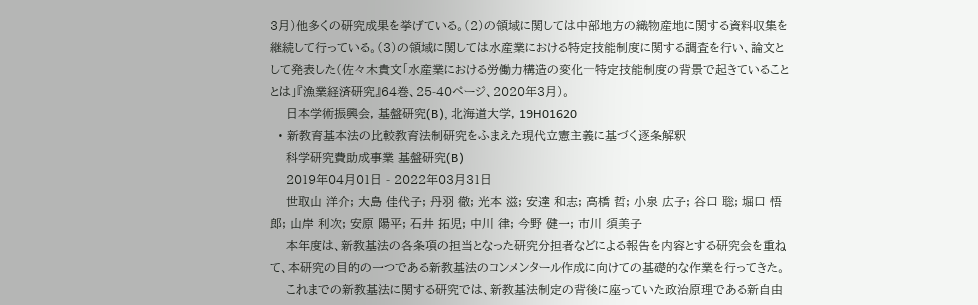3月)他多くの研究成果を挙げている。(2)の領域に関しては中部地方の織物産地に関する資料収集を継続して行っている。(3)の領域に関しては水産業における特定技能制度に関する調査を行い、論文として発表した(佐々木貴文「水産業における労働力構造の変化―特定技能制度の背景で起きていることとは」『漁業経済研究』64巻、25-40ページ、2020年3月)。
    日本学術振興会, 基盤研究(B), 北海道大学, 19H01620
  • 新教育基本法の比較教育法制研究をふまえた現代立憲主義に基づく逐条解釈
    科学研究費助成事業 基盤研究(B)
    2019年04月01日 - 2022年03月31日
    世取山 洋介; 大島 佳代子; 丹羽 徹; 光本 滋; 安達 和志; 高橋 哲; 小泉 広子; 谷口 聡; 堀口 悟郎; 山岸 利次; 安原 陽平; 石井 拓児; 中川 律; 今野 健一; 市川 須美子
    本年度は、新教基法の各条項の担当となった研究分担者などによる報告を内容とする研究会を重ねて、本研究の目的の一つである新教基法のコンメンタール作成に向けての基礎的な作業を行ってきた。
    これまでの新教基法に関する研究では、新教基法制定の背後に座っていた政治原理である新自由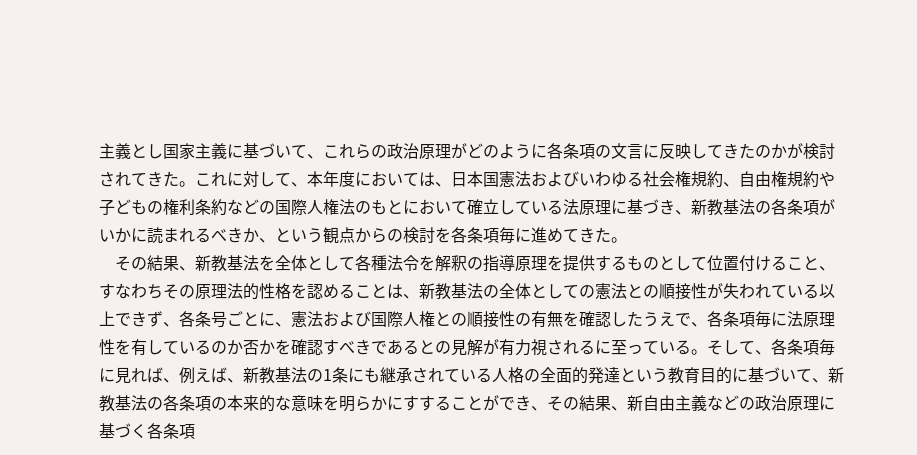主義とし国家主義に基づいて、これらの政治原理がどのように各条項の文言に反映してきたのかが検討されてきた。これに対して、本年度においては、日本国憲法およびいわゆる社会権規約、自由権規約や子どもの権利条約などの国際人権法のもとにおいて確立している法原理に基づき、新教基法の各条項がいかに読まれるべきか、という観点からの検討を各条項毎に進めてきた。
    その結果、新教基法を全体として各種法令を解釈の指導原理を提供するものとして位置付けること、すなわちその原理法的性格を認めることは、新教基法の全体としての憲法との順接性が失われている以上できず、各条号ごとに、憲法および国際人権との順接性の有無を確認したうえで、各条項毎に法原理性を有しているのか否かを確認すべきであるとの見解が有力視されるに至っている。そして、各条項毎に見れば、例えば、新教基法の1条にも継承されている人格の全面的発達という教育目的に基づいて、新教基法の各条項の本来的な意味を明らかにすすることができ、その結果、新自由主義などの政治原理に基づく各条項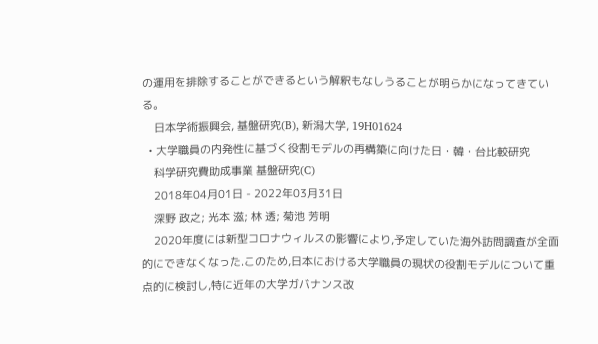の運用を排除することができるという解釈もなしうることが明らかになってきている。
    日本学術振興会, 基盤研究(B), 新潟大学, 19H01624
  • 大学職員の内発性に基づく役割モデルの再構築に向けた日・韓・台比較研究
    科学研究費助成事業 基盤研究(C)
    2018年04月01日 - 2022年03月31日
    深野 政之; 光本 滋; 林 透; 菊池 芳明
    2020年度には新型コロナウィルスの影響により,予定していた海外訪問調査が全面的にできなくなった.このため,日本における大学職員の現状の役割モデルについて重点的に検討し,特に近年の大学ガバナンス改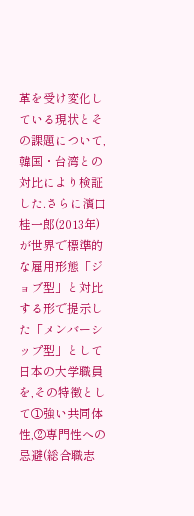革を受け変化している現状とその課題について,韓国・台湾との対比により検証した.さらに濱口桂一郎(2013年)が世界で標準的な雇用形態「ジョブ型」と対比する形で提示した「メンバーシップ型」として日本の大学職員を,その特徴として①強い共同体性,②専門性への忌避(総合職志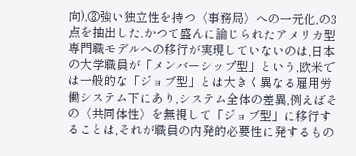向),③強い独立性を持つ〈事務局〉への一元化,の3点を抽出した.かつて盛んに論じられたアメリカ型専門職モデルへの移行が実現していないのは,日本の大学職員が「メンバーシップ型」という,欧米では一般的な「ジョブ型」とは大きく異なる雇用労働システム下にあり,システム全体の差異,例えばその〈共同体性〉を無視して「ジョブ型」に移行することは,それが職員の内発的必要性に発するもの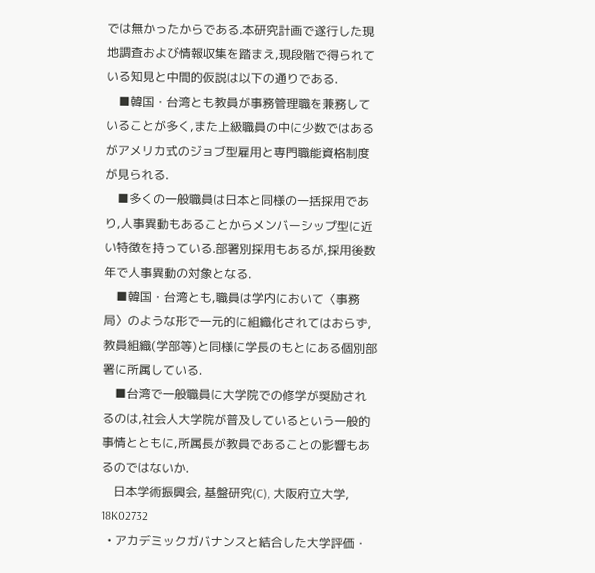では無かったからである.本研究計画で遂行した現地調査および情報収集を踏まえ,現段階で得られている知見と中間的仮説は以下の通りである.
    ■韓国・台湾とも教員が事務管理職を兼務していることが多く,また上級職員の中に少数ではあるがアメリカ式のジョブ型雇用と専門職能資格制度が見られる.
    ■多くの一般職員は日本と同様の一括採用であり,人事異動もあることからメンバーシップ型に近い特徴を持っている.部署別採用もあるが,採用後数年で人事異動の対象となる.
    ■韓国・台湾とも,職員は学内において〈事務局〉のような形で一元的に組織化されてはおらず,教員組織(学部等)と同様に学長のもとにある個別部署に所属している.
    ■台湾で一般職員に大学院での修学が奨励されるのは,社会人大学院が普及しているという一般的事情とともに,所属長が教員であることの影響もあるのではないか.
    日本学術振興会, 基盤研究(C), 大阪府立大学, 18K02732
  • アカデミックガバナンスと結合した大学評価・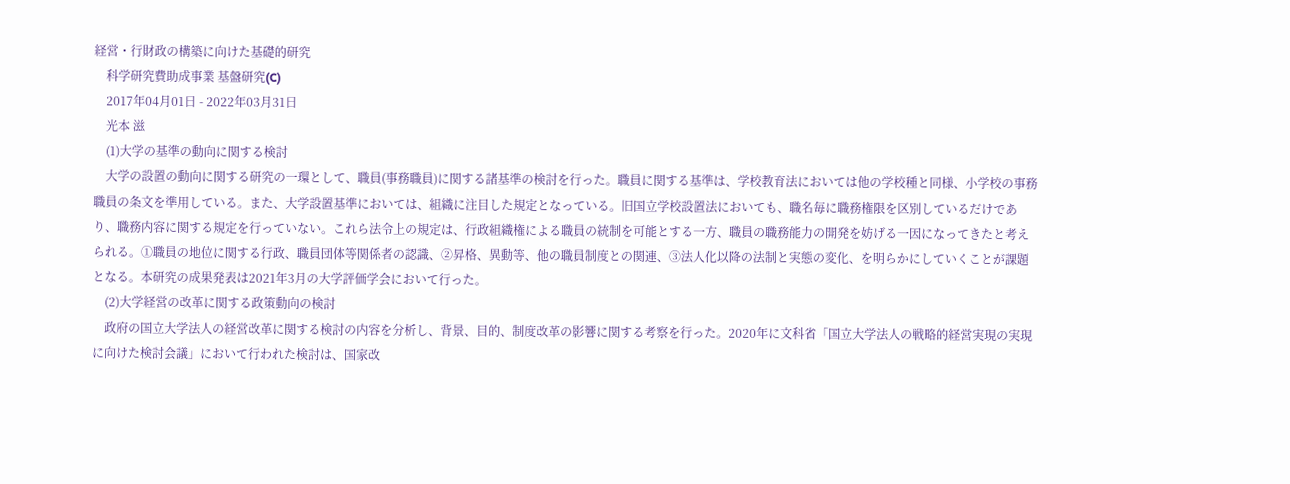経営・行財政の構築に向けた基礎的研究
    科学研究費助成事業 基盤研究(C)
    2017年04月01日 - 2022年03月31日
    光本 滋
    (1)大学の基準の動向に関する検討
    大学の設置の動向に関する研究の一環として、職員(事務職員)に関する諸基準の検討を行った。職員に関する基準は、学校教育法においては他の学校種と同様、小学校の事務職員の条文を準用している。また、大学設置基準においては、組織に注目した規定となっている。旧国立学校設置法においても、職名毎に職務権限を区別しているだけであり、職務内容に関する規定を行っていない。これら法令上の規定は、行政組織権による職員の統制を可能とする一方、職員の職務能力の開発を妨げる一因になってきたと考えられる。①職員の地位に関する行政、職員団体等関係者の認識、②昇格、異動等、他の職員制度との関連、③法人化以降の法制と実態の変化、を明らかにしていくことが課題となる。本研究の成果発表は2021年3月の大学評価学会において行った。
    (2)大学経営の改革に関する政策動向の検討
    政府の国立大学法人の経営改革に関する検討の内容を分析し、背景、目的、制度改革の影響に関する考察を行った。2020年に文科省「国立大学法人の戦略的経営実現の実現に向けた検討会議」において行われた検討は、国家改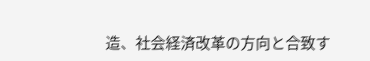造、社会経済改革の方向と合致す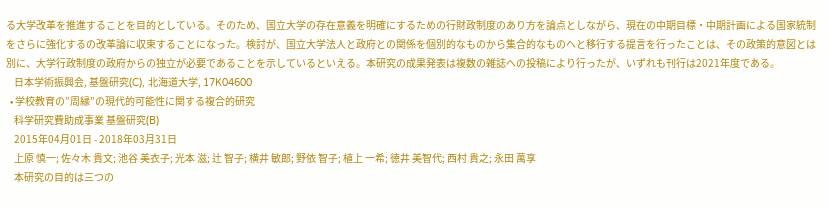る大学改革を推進することを目的としている。そのため、国立大学の存在意義を明確にするための行財政制度のあり方を論点としながら、現在の中期目標・中期計画による国家統制をさらに強化するの改革論に収束することになった。検討が、国立大学法人と政府との関係を個別的なものから集合的なものへと移行する提言を行ったことは、その政策的意図とは別に、大学行政制度の政府からの独立が必要であることを示しているといえる。本研究の成果発表は複数の雑誌への投稿により行ったが、いずれも刊行は2021年度である。
    日本学術振興会, 基盤研究(C), 北海道大学, 17K04600
  • 学校教育の”周縁”の現代的可能性に関する複合的研究
    科学研究費助成事業 基盤研究(B)
    2015年04月01日 - 2018年03月31日
    上原 慎一; 佐々木 貴文; 池谷 美衣子; 光本 滋; 辻 智子; 横井 敏郎; 野依 智子; 植上 一希; 徳井 美智代; 西村 貴之; 永田 萬享
    本研究の目的は三つの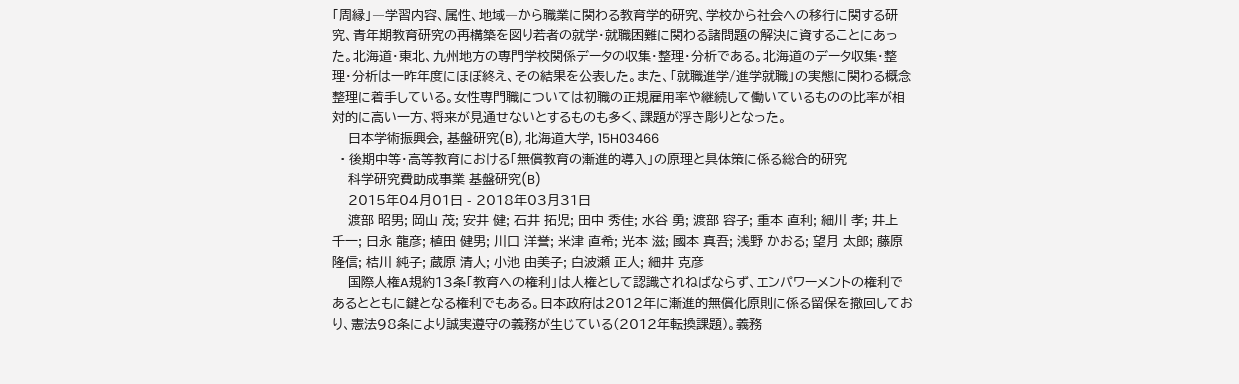「周縁」―学習内容、属性、地域―から職業に関わる教育学的研究、学校から社会への移行に関する研究、青年期教育研究の再構築を図り若者の就学・就職困難に関わる諸問題の解決に資することにあった。北海道・東北、九州地方の専門学校関係データの収集・整理・分析である。北海道のデータ収集・整理・分析は一昨年度にほぼ終え、その結果を公表した。また、「就職進学/進学就職」の実態に関わる概念整理に着手している。女性専門職については初職の正規雇用率や継続して働いているものの比率が相対的に高い一方、将来が見通せないとするものも多く、課題が浮き彫りとなった。
    日本学術振興会, 基盤研究(B), 北海道大学, 15H03466
  • 後期中等・高等教育における「無償教育の漸進的導入」の原理と具体策に係る総合的研究
    科学研究費助成事業 基盤研究(B)
    2015年04月01日 - 2018年03月31日
    渡部 昭男; 岡山 茂; 安井 健; 石井 拓児; 田中 秀佳; 水谷 勇; 渡部 容子; 重本 直利; 細川 孝; 井上 千一; 日永 龍彦; 植田 健男; 川口 洋誉; 米津 直希; 光本 滋; 國本 真吾; 浅野 かおる; 望月 太郎; 藤原 隆信; 桔川 純子; 蔵原 清人; 小池 由美子; 白波瀬 正人; 細井 克彦
    国際人権A規約13条「教育への権利」は人権として認識されねばならず、エンパワーメントの権利であるとともに鍵となる権利でもある。日本政府は2012年に漸進的無償化原則に係る留保を撤回しており、憲法98条により誠実遵守の義務が生じている(2012年転換課題)。義務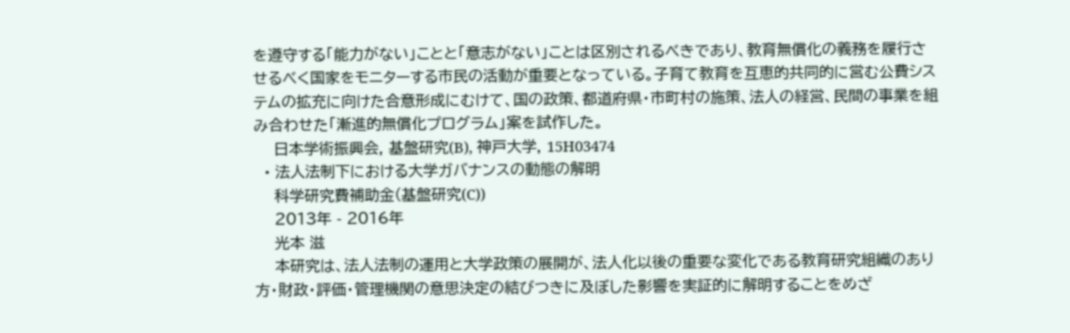を遵守する「能力がない」ことと「意志がない」ことは区別されるべきであり、教育無償化の義務を履行させるべく国家をモニターする市民の活動が重要となっている。子育て教育を互恵的共同的に営む公費システムの拡充に向けた合意形成にむけて、国の政策、都道府県・市町村の施策、法人の経営、民間の事業を組み合わせた「漸進的無償化プログラム」案を試作した。
    日本学術振興会, 基盤研究(B), 神戸大学, 15H03474
  • 法人法制下における大学ガバナンスの動態の解明
    科学研究費補助金(基盤研究(C))
    2013年 - 2016年
    光本 滋
    本研究は、法人法制の運用と大学政策の展開が、法人化以後の重要な変化である教育研究組織のあり方・財政・評価・管理機関の意思決定の結びつきに及ぼした影響を実証的に解明することをめざ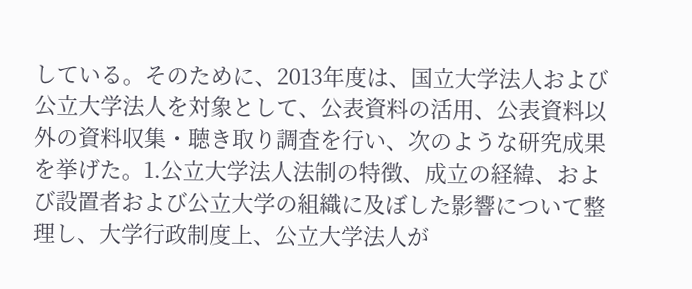している。そのために、2013年度は、国立大学法人および公立大学法人を対象として、公表資料の活用、公表資料以外の資料収集・聴き取り調査を行い、次のような研究成果を挙げた。1.公立大学法人法制の特徴、成立の経緯、および設置者および公立大学の組織に及ぼした影響について整理し、大学行政制度上、公立大学法人が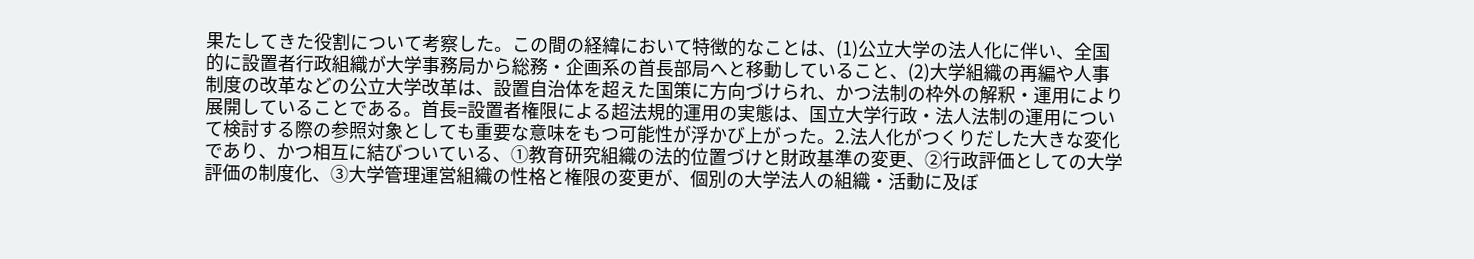果たしてきた役割について考察した。この間の経緯において特徴的なことは、(1)公立大学の法人化に伴い、全国的に設置者行政組織が大学事務局から総務・企画系の首長部局へと移動していること、(2)大学組織の再編や人事制度の改革などの公立大学改革は、設置自治体を超えた国策に方向づけられ、かつ法制の枠外の解釈・運用により展開していることである。首長=設置者権限による超法規的運用の実態は、国立大学行政・法人法制の運用について検討する際の参照対象としても重要な意味をもつ可能性が浮かび上がった。2.法人化がつくりだした大きな変化であり、かつ相互に結びついている、①教育研究組織の法的位置づけと財政基準の変更、②行政評価としての大学評価の制度化、③大学管理運営組織の性格と権限の変更が、個別の大学法人の組織・活動に及ぼ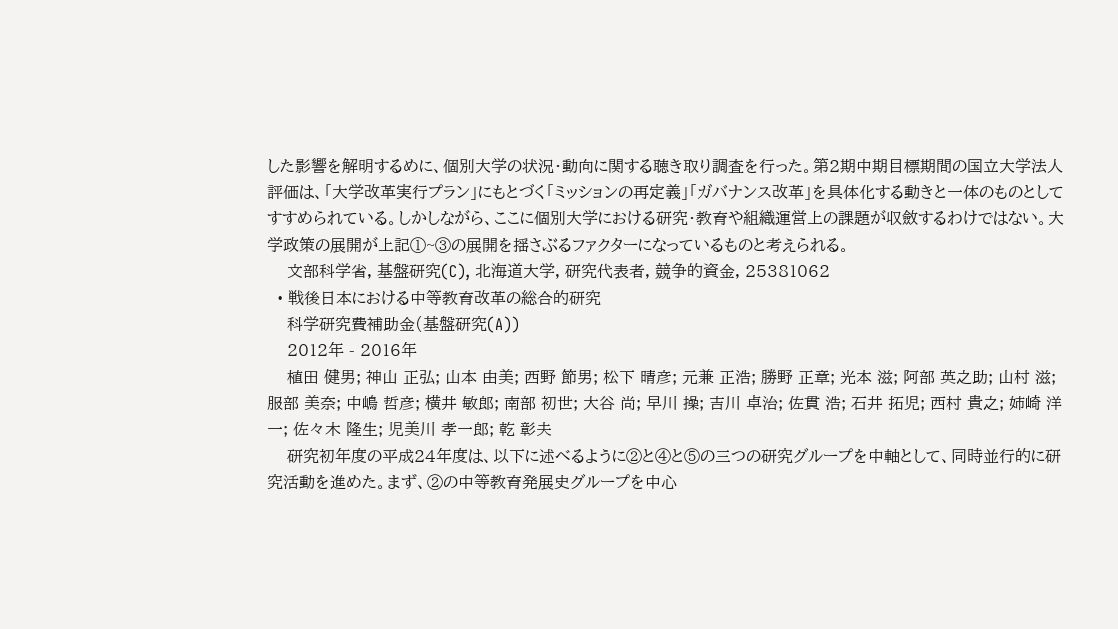した影響を解明するめに、個別大学の状況・動向に関する聴き取り調査を行った。第2期中期目標期間の国立大学法人評価は、「大学改革実行プラン」にもとづく「ミッションの再定義」「ガバナンス改革」を具体化する動きと一体のものとしてすすめられている。しかしながら、ここに個別大学における研究・教育や組織運営上の課題が収斂するわけではない。大学政策の展開が上記①~③の展開を揺さぶるファクターになっているものと考えられる。
    文部科学省, 基盤研究(C), 北海道大学, 研究代表者, 競争的資金, 25381062
  • 戦後日本における中等教育改革の総合的研究
    科学研究費補助金(基盤研究(A))
    2012年 - 2016年
    植田 健男; 神山 正弘; 山本 由美; 西野 節男; 松下 晴彦; 元兼 正浩; 勝野 正章; 光本 滋; 阿部 英之助; 山村 滋; 服部 美奈; 中嶋 哲彦; 横井 敏郎; 南部 初世; 大谷 尚; 早川 操; 吉川 卓治; 佐貫 浩; 石井 拓児; 西村 貴之; 姉崎 洋一; 佐々木 隆生; 児美川 孝一郎; 乾 彰夫
    研究初年度の平成24年度は、以下に述べるように②と④と⑤の三つの研究グループを中軸として、同時並行的に研究活動を進めた。まず、②の中等教育発展史グループを中心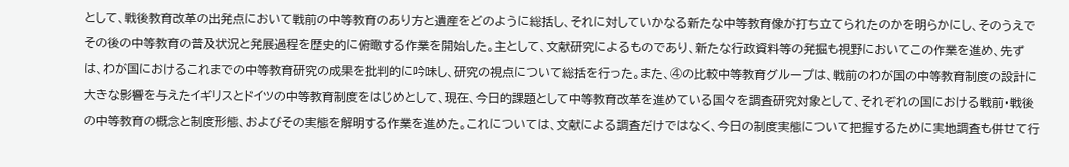として、戦後教育改革の出発点において戦前の中等教育のあり方と遺産をどのように総括し、それに対していかなる新たな中等教育像が打ち立てられたのかを明らかにし、そのうえでその後の中等教育の普及状況と発展過程を歴史的に俯瞰する作業を開始した。主として、文献研究によるものであり、新たな行政資料等の発掘も視野においてこの作業を進め、先ずは、わが国におけるこれまでの中等教育研究の成果を批判的に吟味し、研究の視点について総括を行った。また、④の比較中等教育グループは、戦前のわが国の中等教育制度の設計に大きな影響を与えたイギリスとドイツの中等教育制度をはじめとして、現在、今日的課題として中等教育改革を進めている国々を調査研究対象として、それぞれの国における戦前・戦後の中等教育の概念と制度形態、およびその実態を解明する作業を進めた。これについては、文献による調査だけではなく、今日の制度実態について把握するために実地調査も併せて行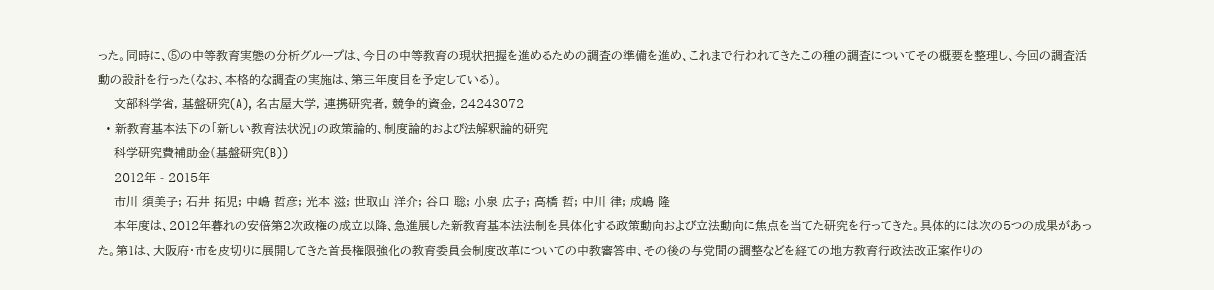った。同時に、⑤の中等教育実態の分析グループは、今日の中等教育の現状把握を進めるための調査の準備を進め、これまで行われてきたこの種の調査についてその概要を整理し、今回の調査活動の設計を行った(なお、本格的な調査の実施は、第三年度目を予定している)。
    文部科学省, 基盤研究(A), 名古屋大学, 連携研究者, 競争的資金, 24243072
  • 新教育基本法下の「新しい教育法状況」の政策論的、制度論的および法解釈論的研究
    科学研究費補助金(基盤研究(B))
    2012年 - 2015年
    市川 須美子; 石井 拓児; 中嶋 哲彦; 光本 滋; 世取山 洋介; 谷口 聡; 小泉 広子; 高橋 哲; 中川 律; 成嶋 隆
    本年度は、2012年暮れの安倍第2次政権の成立以降、急進展した新教育基本法法制を具体化する政策動向および立法動向に焦点を当てた研究を行ってきた。具体的には次の5つの成果があった。第1は、大阪府・市を皮切りに展開してきた首長権限強化の教育委員会制度改革についての中教審答申、その後の与党間の調整などを経ての地方教育行政法改正案作りの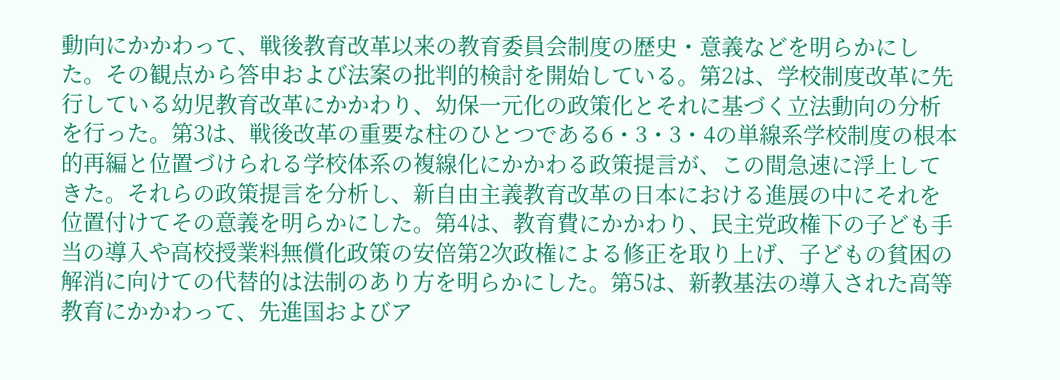動向にかかわって、戦後教育改革以来の教育委員会制度の歴史・意義などを明らかにした。その観点から答申および法案の批判的検討を開始している。第2は、学校制度改革に先行している幼児教育改革にかかわり、幼保一元化の政策化とそれに基づく立法動向の分析を行った。第3は、戦後改革の重要な柱のひとつである6・3・3・4の単線系学校制度の根本的再編と位置づけられる学校体系の複線化にかかわる政策提言が、この間急速に浮上してきた。それらの政策提言を分析し、新自由主義教育改革の日本における進展の中にそれを位置付けてその意義を明らかにした。第4は、教育費にかかわり、民主党政権下の子ども手当の導入や高校授業料無償化政策の安倍第2次政権による修正を取り上げ、子どもの貧困の解消に向けての代替的は法制のあり方を明らかにした。第5は、新教基法の導入された高等教育にかかわって、先進国およびア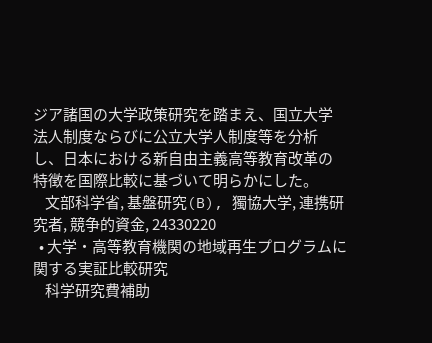ジア諸国の大学政策研究を踏まえ、国立大学法人制度ならびに公立大学人制度等を分析し、日本における新自由主義高等教育改革の特徴を国際比較に基づいて明らかにした。
    文部科学省, 基盤研究(B), 獨協大学, 連携研究者, 競争的資金, 24330220
  • 大学・高等教育機関の地域再生プログラムに関する実証比較研究
    科学研究費補助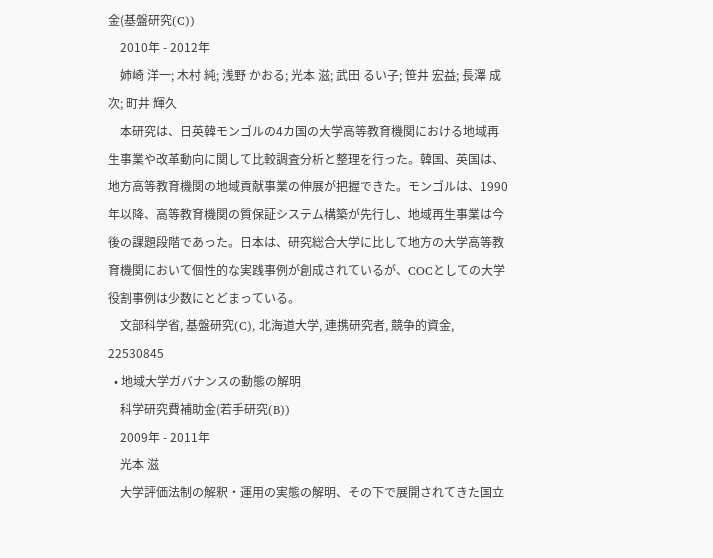金(基盤研究(C))
    2010年 - 2012年
    姉崎 洋一; 木村 純; 浅野 かおる; 光本 滋; 武田 るい子; 笹井 宏益; 長澤 成次; 町井 輝久
    本研究は、日英韓モンゴルの4カ国の大学高等教育機関における地域再生事業や改革動向に関して比較調査分析と整理を行った。韓国、英国は、地方高等教育機関の地域貢献事業の伸展が把握できた。モンゴルは、1990年以降、高等教育機関の質保証システム構築が先行し、地域再生事業は今後の課題段階であった。日本は、研究総合大学に比して地方の大学高等教育機関において個性的な実践事例が創成されているが、COCとしての大学役割事例は少数にとどまっている。
    文部科学省, 基盤研究(C), 北海道大学, 連携研究者, 競争的資金, 22530845
  • 地域大学ガバナンスの動態の解明
    科学研究費補助金(若手研究(B))
    2009年 - 2011年
    光本 滋
    大学評価法制の解釈・運用の実態の解明、その下で展開されてきた国立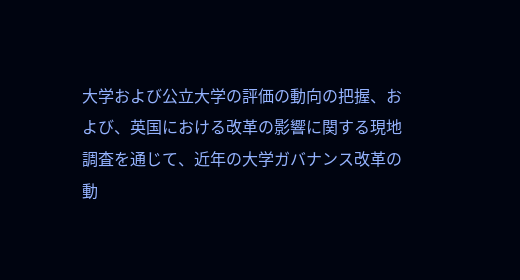大学および公立大学の評価の動向の把握、および、英国における改革の影響に関する現地調査を通じて、近年の大学ガバナンス改革の動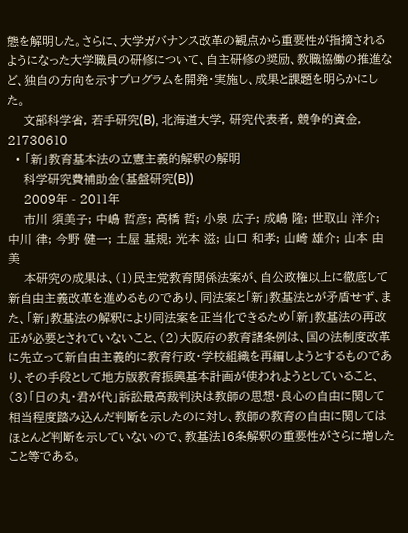態を解明した。さらに、大学ガバナンス改革の観点から重要性が指摘されるようになった大学職員の研修について、自主研修の奨励、教職協働の推進など、独自の方向を示すプログラムを開発・実施し、成果と課題を明らかにした。
    文部科学省, 若手研究(B), 北海道大学, 研究代表者, 競争的資金, 21730610
  • 「新」教育基本法の立憲主義的解釈の解明
    科学研究費補助金(基盤研究(B))
    2009年 - 2011年
    市川 須美子; 中嶋 哲彦; 高橋 哲; 小泉 広子; 成嶋 隆; 世取山 洋介; 中川 律; 今野 健一; 土屋 基規; 光本 滋; 山口 和孝; 山崎 雄介; 山本 由美
    本研究の成果は、(1)民主党教育関係法案が、自公政権以上に徹底して新自由主義改革を進めるものであり、同法案と「新」教基法とが矛盾せず、また、「新」教基法の解釈により同法案を正当化できるため「新」教基法の再改正が必要とされていないこと、(2)大阪府の教育諸条例は、国の法制度改革に先立って新自由主義的に教育行政・学校組織を再編しようとするものであり、その手段として地方版教育振興基本計画が使われようとしていること、(3)「日の丸・君が代」訴訟最高裁判決は教師の思想・良心の自由に関して相当程度踏み込んだ判断を示したのに対し、教師の教育の自由に関してはほとんど判断を示していないので、教基法16条解釈の重要性がさらに増したこと等である。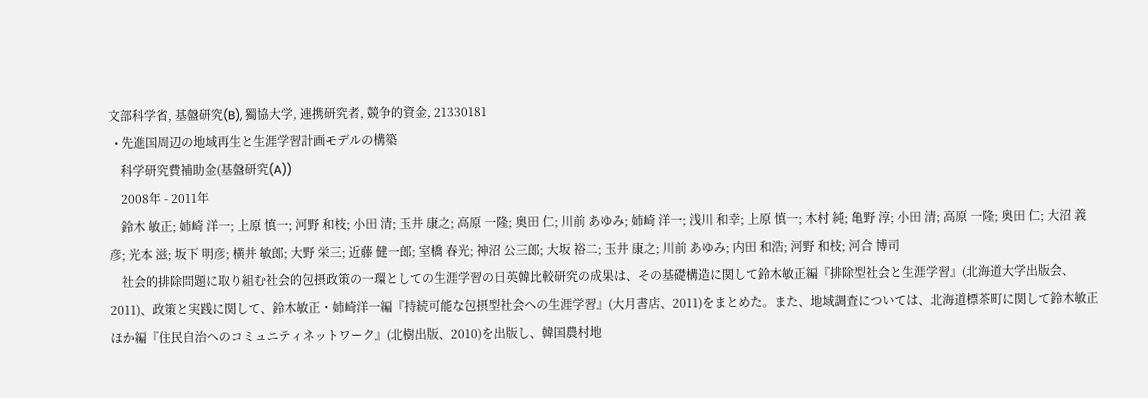文部科学省, 基盤研究(B), 獨協大学, 連携研究者, 競争的資金, 21330181
  • 先進国周辺の地域再生と生涯学習計画モデルの構築
    科学研究費補助金(基盤研究(A))
    2008年 - 2011年
    鈴木 敏正; 姉崎 洋一; 上原 慎一; 河野 和枝; 小田 清; 玉井 康之; 高原 一隆; 奥田 仁; 川前 あゆみ; 姉崎 洋一; 浅川 和幸; 上原 慎一; 木村 純; 亀野 淳; 小田 清; 高原 一隆; 奥田 仁; 大沼 義彦; 光本 滋; 坂下 明彦; 横井 敏郎; 大野 栄三; 近藤 健一郎; 室橋 春光; 神沼 公三郎; 大坂 裕二; 玉井 康之; 川前 あゆみ; 内田 和浩; 河野 和枝; 河合 博司
    社会的排除問題に取り組む社会的包摂政策の一環としての生涯学習の日英韓比較研究の成果は、その基礎構造に関して鈴木敏正編『排除型社会と生涯学習』(北海道大学出版会、2011)、政策と実践に関して、鈴木敏正・姉崎洋一編『持続可能な包摂型社会への生涯学習』(大月書店、2011)をまとめた。また、地域調査については、北海道標茶町に関して鈴木敏正ほか編『住民自治へのコミュニティネットワーク』(北樹出版、2010)を出版し、韓国農村地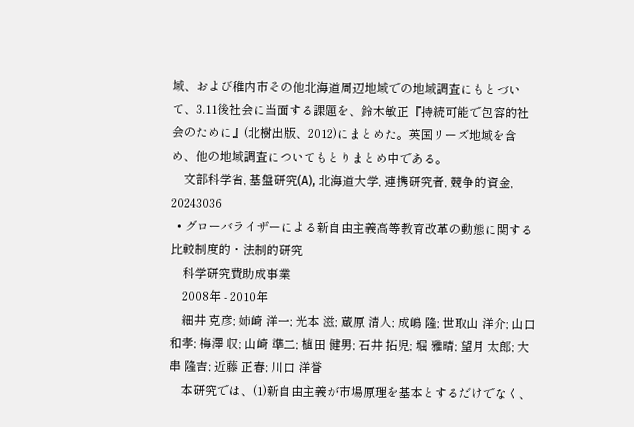域、および稚内市その他北海道周辺地域での地域調査にもとづいて、3.11後社会に当面する課題を、鈴木敏正『持続可能で包容的社会のために』(北樹出版、2012)にまとめた。英国リーズ地域を含め、他の地域調査についてもとりまとめ中である。
    文部科学省, 基盤研究(A), 北海道大学, 連携研究者, 競争的資金, 20243036
  • グローバライザーによる新自由主義高等教育改革の動態に関する比較制度的・法制的研究
    科学研究費助成事業
    2008年 - 2010年
    細井 克彦; 姉崎 洋一; 光本 滋; 蔵原 清人; 成嶋 隆; 世取山 洋介; 山口 和孝; 梅澤 収; 山崎 準二; 植田 健男; 石井 拓児; 堀 雅晴; 望月 太郎; 大串 隆吉; 近藤 正春; 川口 洋誉
    本研究では、(1)新自由主義が市場原理を基本とするだけでなく、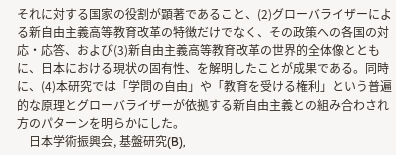それに対する国家の役割が顕著であること、(2)グローバライザーによる新自由主義高等教育改革の特徴だけでなく、その政策への各国の対応・応答、および(3)新自由主義高等教育改革の世界的全体像とともに、日本における現状の固有性、を解明したことが成果である。同時に、(4)本研究では「学問の自由」や「教育を受ける権利」という普遍的な原理とグローバライザーが依拠する新自由主義との組み合わされ方のパターンを明らかにした。
    日本学術振興会, 基盤研究(B),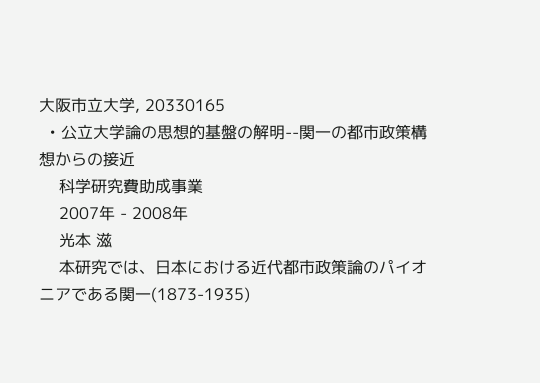大阪市立大学, 20330165
  • 公立大学論の思想的基盤の解明--関一の都市政策構想からの接近
    科学研究費助成事業
    2007年 - 2008年
    光本 滋
    本研究では、日本における近代都市政策論のパイオニアである関一(1873-1935)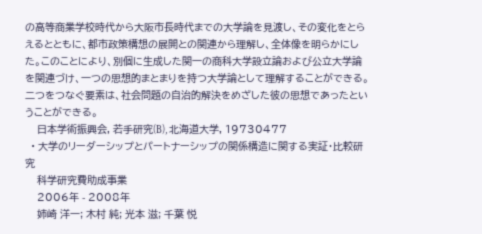の高等商業学校時代から大阪市長時代までの大学論を見渡し、その変化をとらえるとともに、都市政策構想の展開との関連から理解し、全体像を明らかにした。このことにより、別個に生成した関一の商科大学設立論および公立大学論を関連づけ、一つの思想的まとまりを持つ大学論として理解することができる。二つをつなぐ要素は、社会問題の自治的解決をめざした彼の思想であったということができる。
    日本学術振興会, 若手研究(B), 北海道大学, 19730477
  • 大学のリーダーシップとパートナーシップの関係構造に関する実証・比較研究
    科学研究費助成事業
    2006年 - 2008年
    姉崎 洋一; 木村 純; 光本 滋; 千葉 悦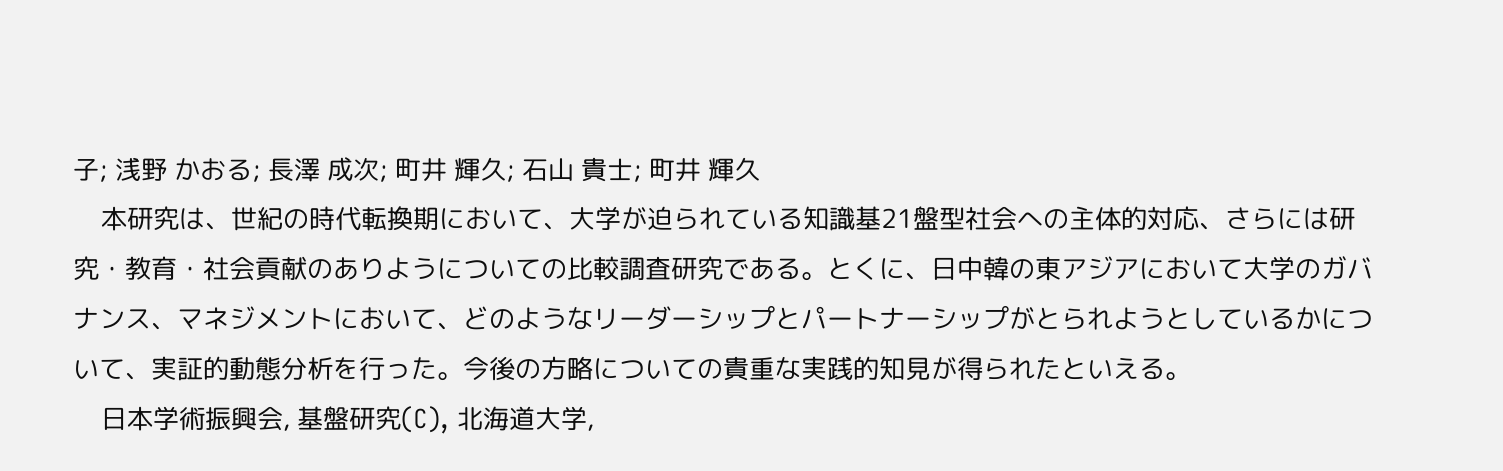子; 浅野 かおる; 長澤 成次; 町井 輝久; 石山 貴士; 町井 輝久
    本研究は、世紀の時代転換期において、大学が迫られている知識基21盤型社会への主体的対応、さらには研究・教育・社会貢献のありようについての比較調査研究である。とくに、日中韓の東アジアにおいて大学のガバナンス、マネジメントにおいて、どのようなリーダーシップとパートナーシップがとられようとしているかについて、実証的動態分析を行った。今後の方略についての貴重な実践的知見が得られたといえる。
    日本学術振興会, 基盤研究(C), 北海道大学,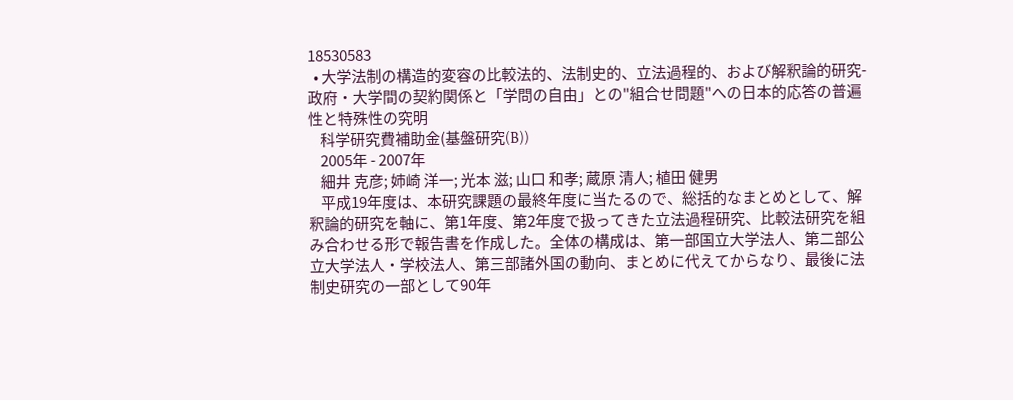18530583
  • 大学法制の構造的変容の比較法的、法制史的、立法過程的、および解釈論的研究-政府・大学間の契約関係と「学問の自由」との"組合せ問題"への日本的応答の普遍性と特殊性の究明
    科学研究費補助金(基盤研究(B))
    2005年 - 2007年
    細井 克彦; 姉崎 洋一; 光本 滋; 山口 和孝; 蔵原 清人; 植田 健男
    平成19年度は、本研究課題の最終年度に当たるので、総括的なまとめとして、解釈論的研究を軸に、第1年度、第2年度で扱ってきた立法過程研究、比較法研究を組み合わせる形で報告書を作成した。全体の構成は、第一部国立大学法人、第二部公立大学法人・学校法人、第三部諸外国の動向、まとめに代えてからなり、最後に法制史研究の一部として90年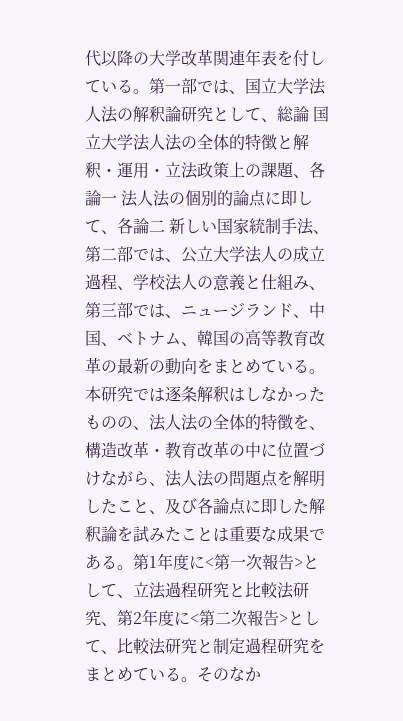代以降の大学改革関連年表を付している。第一部では、国立大学法人法の解釈論研究として、総論 国立大学法人法の全体的特徴と解釈・運用・立法政策上の課題、各論一 法人法の個別的論点に即して、各論二 新しい国家統制手法、第二部では、公立大学法人の成立過程、学校法人の意義と仕組み、第三部では、ニュージランド、中国、ベトナム、韓国の高等教育改革の最新の動向をまとめている。本研究では逐条解釈はしなかったものの、法人法の全体的特徴を、構造改革・教育改革の中に位置づけながら、法人法の問題点を解明したこと、及び各論点に即した解釈論を試みたことは重要な成果である。第1年度に<第一次報告>として、立法過程研究と比較法研究、第2年度に<第二次報告>として、比較法研究と制定過程研究をまとめている。そのなか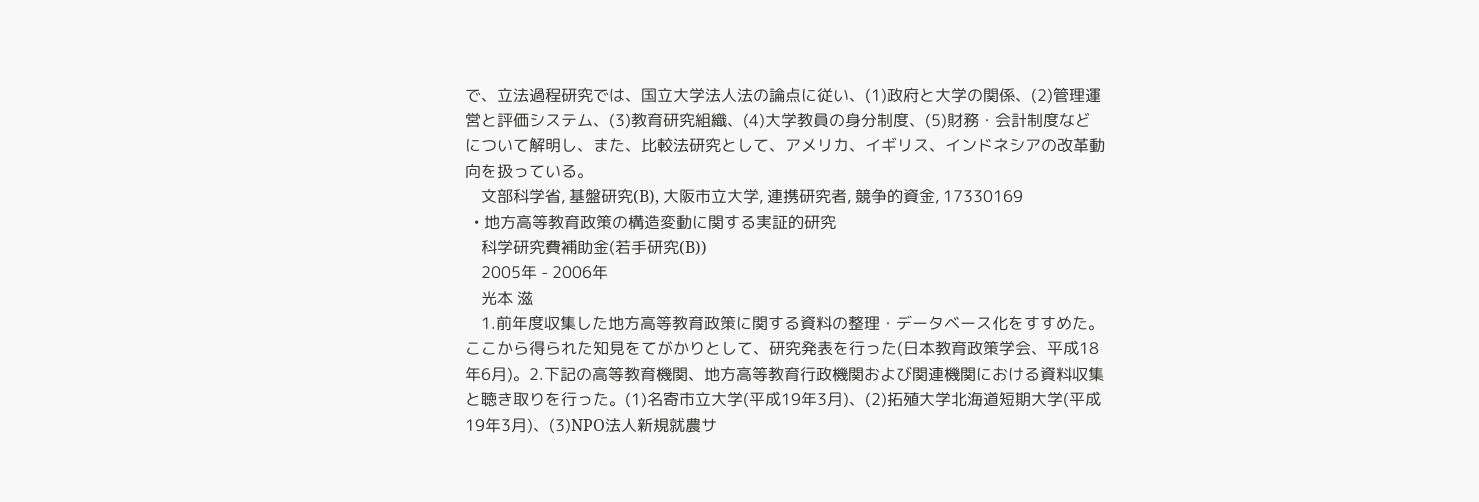で、立法過程研究では、国立大学法人法の論点に従い、(1)政府と大学の関係、(2)管理運営と評価システム、(3)教育研究組織、(4)大学教員の身分制度、(5)財務・会計制度などについて解明し、また、比較法研究として、アメリカ、イギリス、インドネシアの改革動向を扱っている。
    文部科学省, 基盤研究(B), 大阪市立大学, 連携研究者, 競争的資金, 17330169
  • 地方高等教育政策の構造変動に関する実証的研究
    科学研究費補助金(若手研究(B))
    2005年 - 2006年
    光本 滋
    1.前年度収集した地方高等教育政策に関する資料の整理・データベース化をすすめた。ここから得られた知見をてがかりとして、研究発表を行った(日本教育政策学会、平成18年6月)。2.下記の高等教育機関、地方高等教育行政機関および関連機関における資料収集と聴き取りを行った。(1)名寄市立大学(平成19年3月)、(2)拓殖大学北海道短期大学(平成19年3月)、(3)NPO法人新規就農サ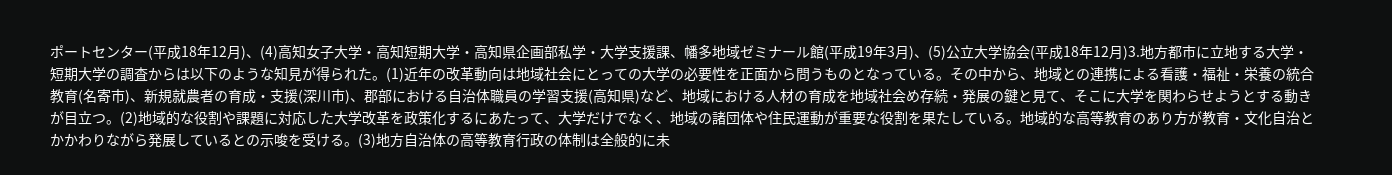ポートセンター(平成18年12月)、(4)高知女子大学・高知短期大学・高知県企画部私学・大学支援課、幡多地域ゼミナール館(平成19年3月)、(5)公立大学協会(平成18年12月)3.地方都市に立地する大学・短期大学の調査からは以下のような知見が得られた。(1)近年の改革動向は地域社会にとっての大学の必要性を正面から問うものとなっている。その中から、地域との連携による看護・福祉・栄養の統合教育(名寄市)、新規就農者の育成・支援(深川市)、郡部における自治体職員の学習支援(高知県)など、地域における人材の育成を地域社会め存続・発展の鍵と見て、そこに大学を関わらせようとする動きが目立つ。(2)地域的な役割や課題に対応した大学改革を政策化するにあたって、大学だけでなく、地域の諸団体や住民運動が重要な役割を果たしている。地域的な高等教育のあり方が教育・文化自治とかかわりながら発展しているとの示唆を受ける。(3)地方自治体の高等教育行政の体制は全般的に未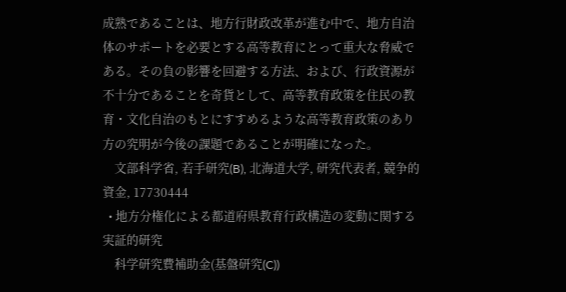成熟であることは、地方行財政改革が進む中で、地方自治体のサポートを必要とする高等教育にとって重大な脅威である。その負の影響を回避する方法、および、行政資源が不十分であることを奇貨として、高等教育政策を住民の教育・文化自治のもとにすすめるような高等教育政策のあり方の究明が今後の課題であることが明確になった。
    文部科学省, 若手研究(B), 北海道大学, 研究代表者, 競争的資金, 17730444
  • 地方分権化による都道府県教育行政構造の変動に関する実証的研究
    科学研究費補助金(基盤研究(C))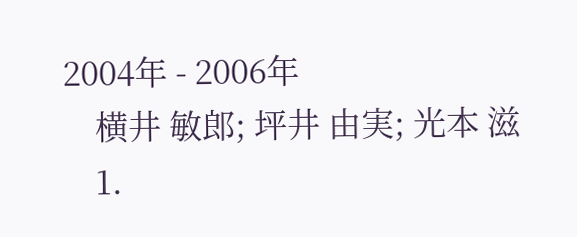2004年 - 2006年
    横井 敏郎; 坪井 由実; 光本 滋
    1.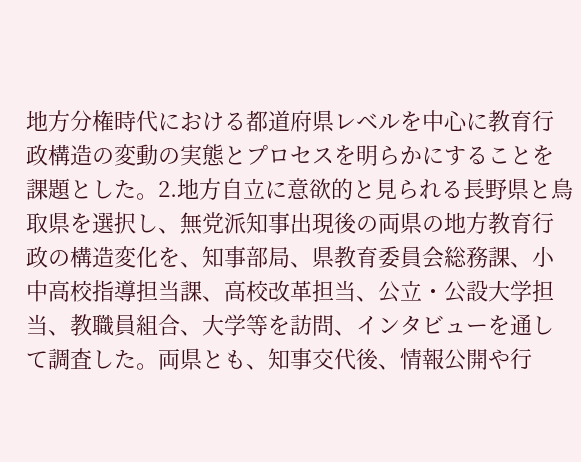地方分権時代における都道府県レベルを中心に教育行政構造の変動の実態とプロセスを明らかにすることを課題とした。2.地方自立に意欲的と見られる長野県と鳥取県を選択し、無党派知事出現後の両県の地方教育行政の構造変化を、知事部局、県教育委員会総務課、小中高校指導担当課、高校改革担当、公立・公設大学担当、教職員組合、大学等を訪問、インタビューを通して調査した。両県とも、知事交代後、情報公開や行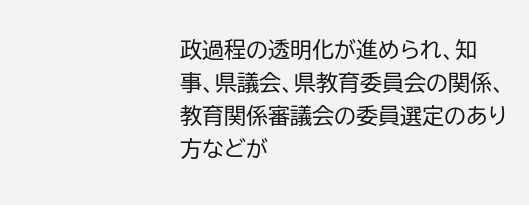政過程の透明化が進められ、知事、県議会、県教育委員会の関係、教育関係審議会の委員選定のあり方などが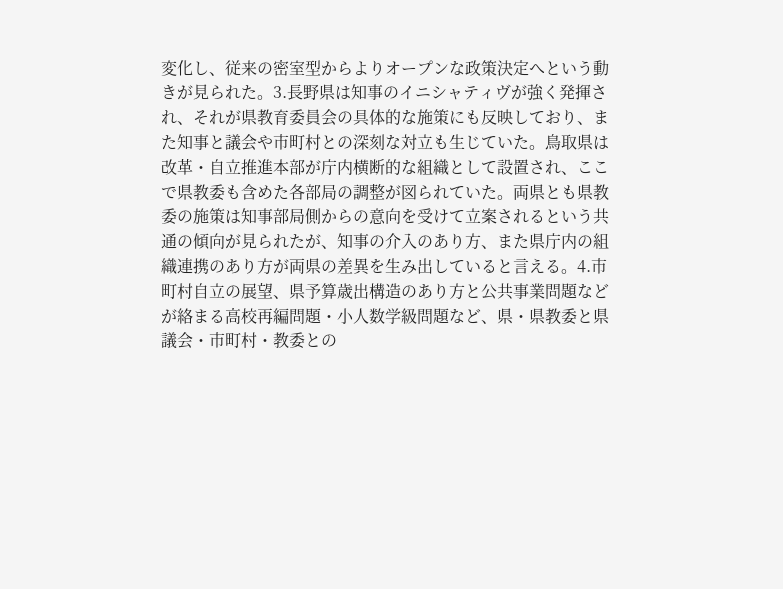変化し、従来の密室型からよりオープンな政策決定へという動きが見られた。3.長野県は知事のイニシャティヴが強く発揮され、それが県教育委員会の具体的な施策にも反映しており、また知事と議会や市町村との深刻な対立も生じていた。鳥取県は改革・自立推進本部が庁内横断的な組織として設置され、ここで県教委も含めた各部局の調整が図られていた。両県とも県教委の施策は知事部局側からの意向を受けて立案されるという共通の傾向が見られたが、知事の介入のあり方、また県庁内の組織連携のあり方が両県の差異を生み出していると言える。4.市町村自立の展望、県予算歳出構造のあり方と公共事業問題などが絡まる高校再編問題・小人数学級問題など、県・県教委と県議会・市町村・教委との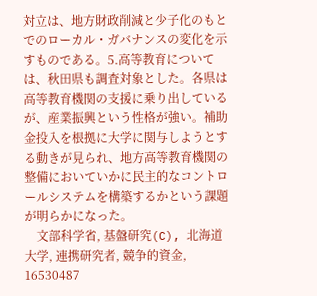対立は、地方財政削減と少子化のもとでのローカル・ガバナンスの変化を示すものである。5.高等教育については、秋田県も調査対象とした。各県は高等教育機関の支援に乗り出しているが、産業振興という性格が強い。補助金投入を根拠に大学に関与しようとする動きが見られ、地方高等教育機関の整備においていかに民主的なコントロールシステムを構築するかという課題が明らかになった。
    文部科学省, 基盤研究(C), 北海道大学, 連携研究者, 競争的資金, 16530487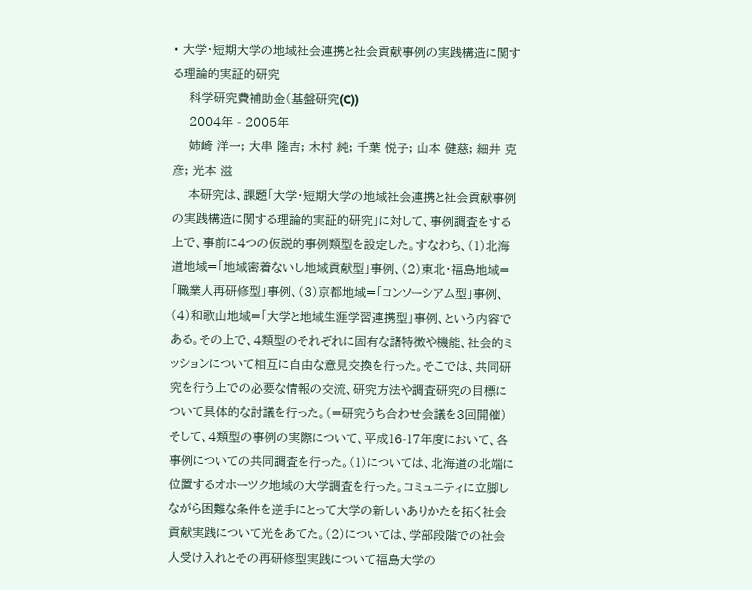• 大学・短期大学の地域社会連携と社会貢献事例の実践構造に関する理論的実証的研究
    科学研究費補助金(基盤研究(C))
    2004年 - 2005年
    姉崎 洋一; 大串 隆吉; 木村 純; 千葉 悦子; 山本 健慈; 細井 克彦; 光本 滋
    本研究は、課題「大学・短期大学の地域社会連携と社会貢献事例の実践構造に関する理論的実証的研究」に対して、事例調査をする上で、事前に4つの仮説的事例類型を設定した。すなわち、(1)北海道地域=「地域密着ないし地域貢献型」事例、(2)東北・福島地域=「職業人再研修型」事例、(3)京都地域=「コンソーシアム型」事例、(4)和歌山地域=「大学と地域生涯学習連携型」事例、という内容である。その上で、4類型のそれぞれに固有な諸特徴や機能、社会的ミッションについて相互に自由な意見交換を行った。そこでは、共同研究を行う上での必要な情報の交流、研究方法や調査研究の目標について具体的な討議を行った。(=研究うち合わせ会議を3回開催)そして、4類型の事例の実際について、平成16-17年度において、各事例についての共同調査を行った。(1)については、北海道の北端に位置するオホーツク地域の大学調査を行った。コミュニティに立脚しながら困難な条件を逆手にとって大学の新しいありかたを拓く社会貢献実践について光をあてた。(2)については、学部段階での社会人受け入れとその再研修型実践について福島大学の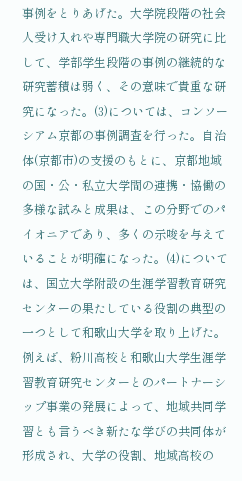事例をとりあげた。大学院段階の社会人受け入れや専門職大学院の研究に比して、学部学生段階の事例の継続的な研究蓄積は弱く、その意味で貴重な研究になった。(3)については、コンソーシアム京都の事例調査を行った。自治体(京都市)の支援のもとに、京都地域の国・公・私立大学間の連携・協働の多様な試みと成果は、この分野でのパイオニアであり、多くの示唆を与えていることが明確になった。(4)については、国立大学附設の生涯学習教育研究センターの果たしている役割の典型の一つとして和歌山大学を取り上げた。例えば、粉川高校と和歌山大学生涯学習教育研究センターとのパートナーシップ事業の発展によって、地域共同学習とも言うべき新たな学びの共同体が形成され、大学の役割、地域高校の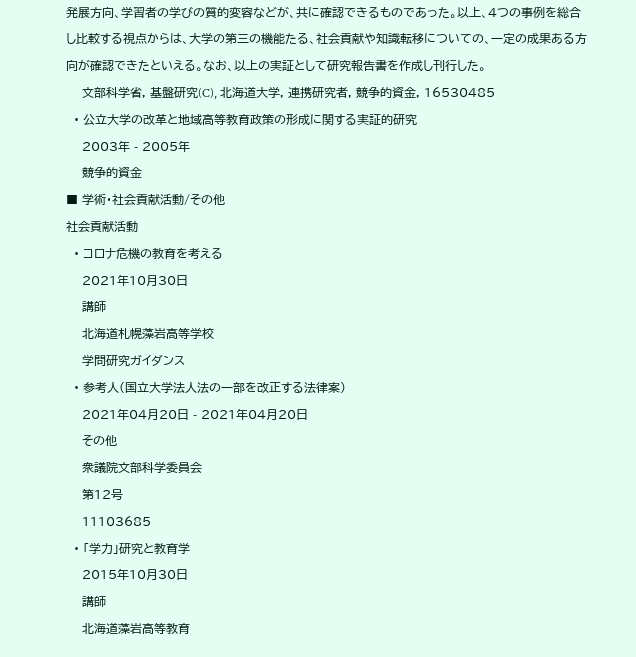発展方向、学習者の学びの質的変容などが、共に確認できるものであった。以上、4つの事例を総合し比較する視点からは、大学の第三の機能たる、社会貢献や知識転移についての、一定の成果ある方向が確認できたといえる。なお、以上の実証として研究報告書を作成し刊行した。
    文部科学省, 基盤研究(C), 北海道大学, 連携研究者, 競争的資金, 16530485
  • 公立大学の改革と地域高等教育政策の形成に関する実証的研究
    2003年 - 2005年
    競争的資金
■ 学術・社会貢献活動/その他
社会貢献活動
  • コロナ危機の教育を考える
    2021年10月30日
    講師
    北海道札幌藻岩高等学校
    学問研究ガイダンス
  • 参考人(国立大学法人法の一部を改正する法律案)
    2021年04月20日 - 2021年04月20日
    その他
    衆議院文部科学委員会
    第12号
    11103685
  • 「学力」研究と教育学
    2015年10月30日
    講師
    北海道藻岩高等教育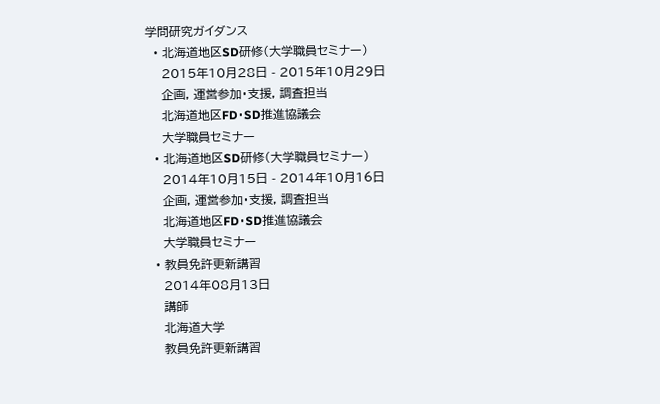学問研究ガイダンス
  • 北海道地区SD研修(大学職員セミナー)
    2015年10月28日 - 2015年10月29日
    企画, 運営参加・支援, 調査担当
    北海道地区FD・SD推進協議会
    大学職員セミナー
  • 北海道地区SD研修(大学職員セミナー)
    2014年10月15日 - 2014年10月16日
    企画, 運営参加・支援, 調査担当
    北海道地区FD・SD推進協議会
    大学職員セミナー
  • 教員免許更新講習
    2014年08月13日
    講師
    北海道大学
    教員免許更新講習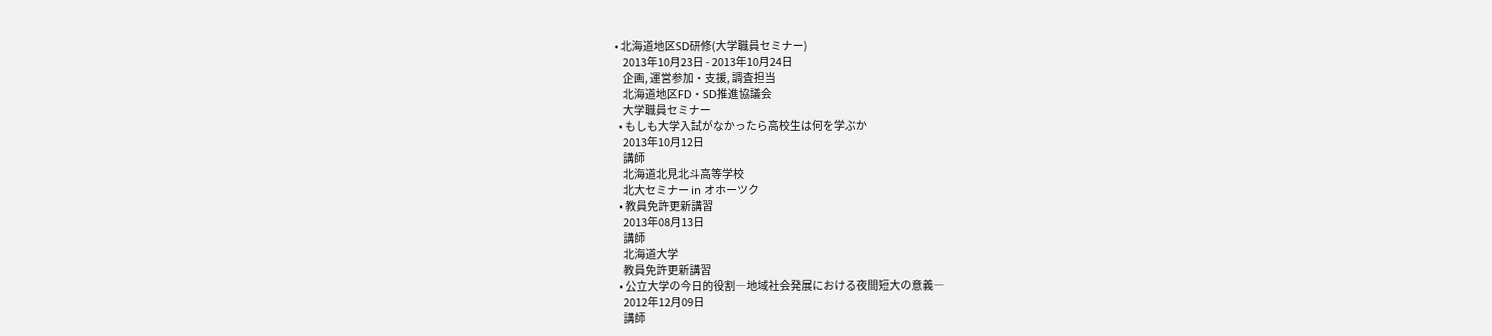• 北海道地区SD研修(大学職員セミナー)
    2013年10月23日 - 2013年10月24日
    企画, 運営参加・支援, 調査担当
    北海道地区FD・SD推進協議会
    大学職員セミナー
  • もしも大学入試がなかったら高校生は何を学ぶか
    2013年10月12日
    講師
    北海道北見北斗高等学校
    北大セミナー in オホーツク
  • 教員免許更新講習
    2013年08月13日
    講師
    北海道大学
    教員免許更新講習
  • 公立大学の今日的役割―地域社会発展における夜間短大の意義―
    2012年12月09日
    講師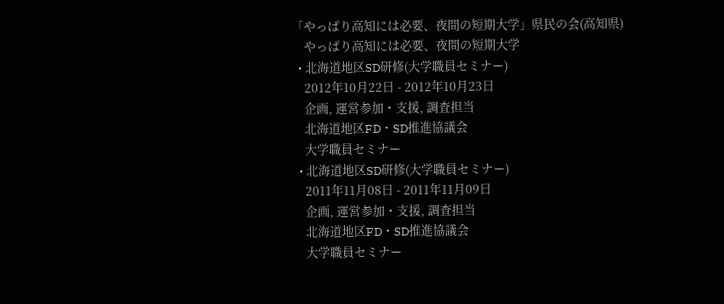「やっぱり高知には必要、夜間の短期大学」県民の会(高知県)
    やっぱり高知には必要、夜間の短期大学
  • 北海道地区SD研修(大学職員セミナー)
    2012年10月22日 - 2012年10月23日
    企画, 運営参加・支援, 調査担当
    北海道地区FD・SD推進協議会
    大学職員セミナー
  • 北海道地区SD研修(大学職員セミナー)
    2011年11月08日 - 2011年11月09日
    企画, 運営参加・支援, 調査担当
    北海道地区FD・SD推進協議会
    大学職員セミナー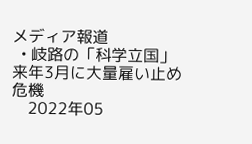メディア報道
  • 岐路の「科学立国」 来年3月に大量雇い止め危機
    2022年05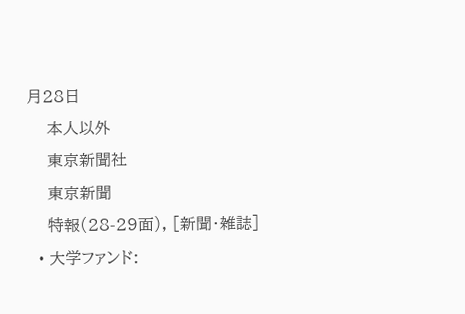月28日
    本人以外
    東京新聞社
    東京新聞
    特報(28-29面), [新聞・雑誌]
  • 大学ファンド: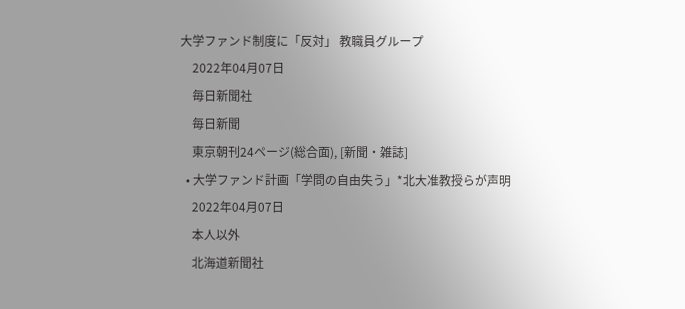大学ファンド制度に「反対」 教職員グループ
    2022年04月07日
    毎日新聞社
    毎日新聞
    東京朝刊24ページ(総合面), [新聞・雑誌]
  • 大学ファンド計画「学問の自由失う」*北大准教授らが声明
    2022年04月07日
    本人以外
    北海道新聞社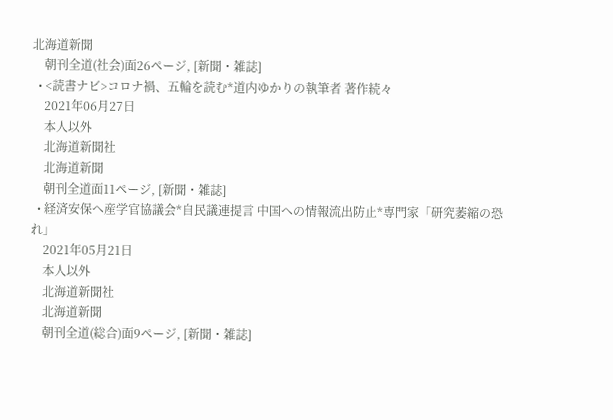北海道新聞
    朝刊全道(社会)面26ページ, [新聞・雑誌]
  • <読書ナビ>コロナ禍、五輪を読む*道内ゆかりの執筆者 著作続々
    2021年06月27日
    本人以外
    北海道新聞社
    北海道新聞
    朝刊全道面11ページ, [新聞・雑誌]
  • 経済安保へ産学官協議会*自民議連提言 中国への情報流出防止*専門家「研究萎縮の恐れ」
    2021年05月21日
    本人以外
    北海道新聞社
    北海道新聞
    朝刊全道(総合)面9ページ, [新聞・雑誌]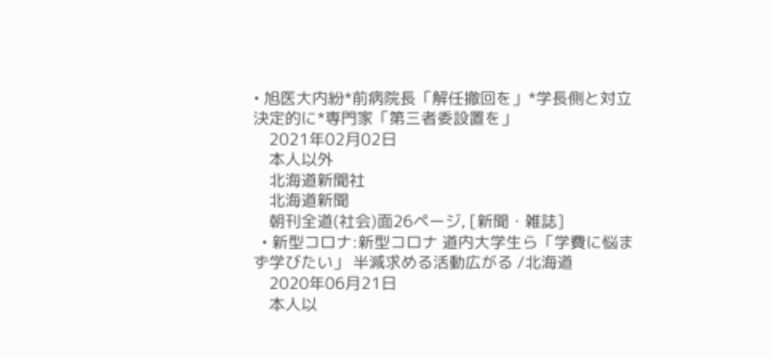• 旭医大内紛*前病院長「解任撤回を」*学長側と対立 決定的に*専門家「第三者委設置を」
    2021年02月02日
    本人以外
    北海道新聞社
    北海道新聞
    朝刊全道(社会)面26ページ, [新聞・雑誌]
  • 新型コロナ:新型コロナ 道内大学生ら「学費に悩まず学びたい」 半減求める活動広がる /北海道
    2020年06月21日
    本人以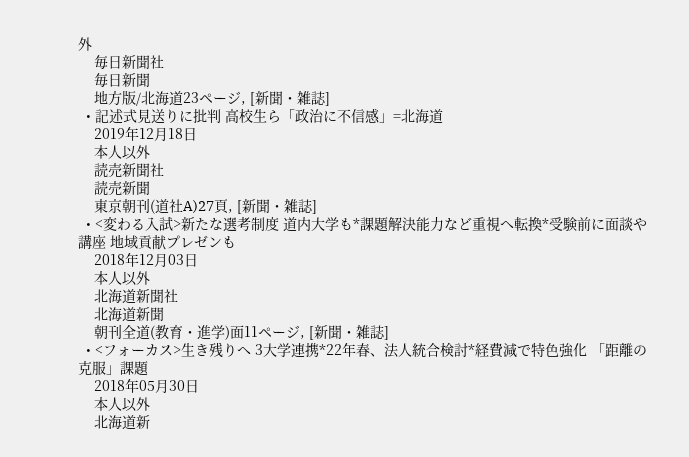外
    毎日新聞社
    毎日新聞
    地方版/北海道23ページ, [新聞・雑誌]
  • 記述式見送りに批判 高校生ら「政治に不信感」=北海道
    2019年12月18日
    本人以外
    読売新聞社
    読売新聞
    東京朝刊(道社A)27頁, [新聞・雑誌]
  • <変わる入試>新たな選考制度 道内大学も*課題解決能力など重視へ転換*受験前に面談や講座 地域貢献プレゼンも
    2018年12月03日
    本人以外
    北海道新聞社
    北海道新聞
    朝刊全道(教育・進学)面11ページ, [新聞・雑誌]
  • <フォーカス>生き残りへ 3大学連携*22年春、法人統合検討*経費減で特色強化 「距離の克服」課題
    2018年05月30日
    本人以外
    北海道新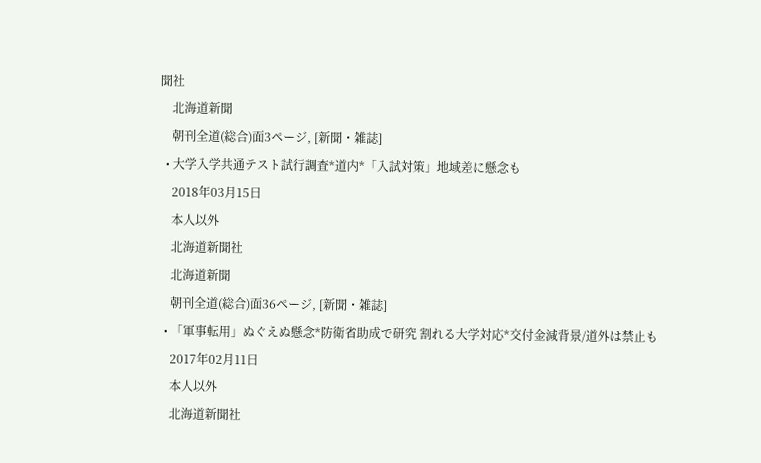聞社
    北海道新聞
    朝刊全道(総合)面3ページ, [新聞・雑誌]
  • 大学入学共通テスト試行調査*道内*「入試対策」地域差に懸念も
    2018年03月15日
    本人以外
    北海道新聞社
    北海道新聞
    朝刊全道(総合)面36ページ, [新聞・雑誌]
  • 「軍事転用」ぬぐえぬ懸念*防衛省助成で研究 割れる大学対応*交付金減背景/道外は禁止も
    2017年02月11日
    本人以外
    北海道新聞社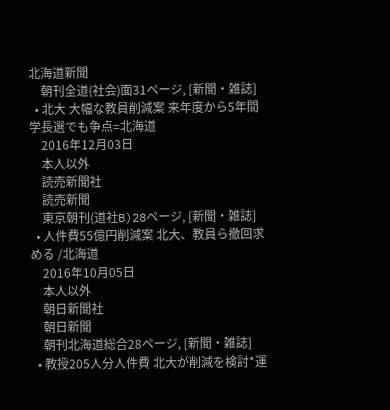北海道新聞
    朝刊全道(社会)面31ページ, [新聞・雑誌]
  • 北大 大幅な教員削減案 来年度から5年間 学長選でも争点=北海道
    2016年12月03日
    本人以外
    読売新聞社
    読売新聞
    東京朝刊(道社B)28ページ, [新聞・雑誌]
  • 人件費55億円削減案 北大、教員ら撤回求める /北海道
    2016年10月05日
    本人以外
    朝日新聞社
    朝日新聞
    朝刊北海道総合28ページ, [新聞・雑誌]
  • 教授205人分人件費 北大が削減を検討*運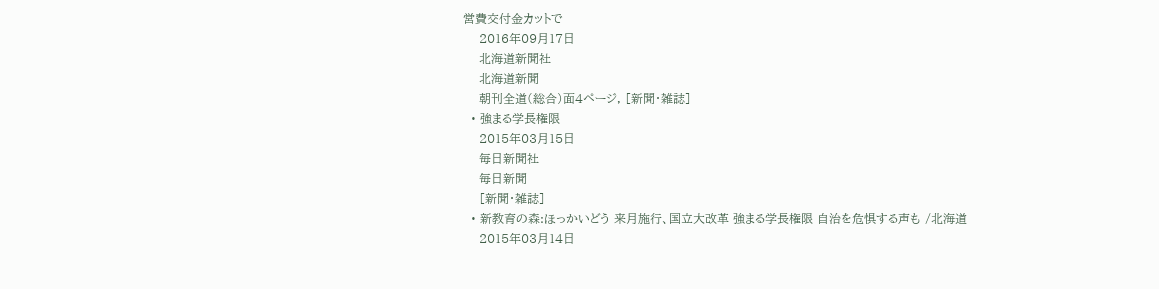営費交付金カットで
    2016年09月17日
    北海道新聞社
    北海道新聞
    朝刊全道(総合)面4ページ, [新聞・雑誌]
  • 強まる学長権限
    2015年03月15日
    毎日新聞社
    毎日新聞
    [新聞・雑誌]
  • 新教育の森:ほっかいどう 来月施行、国立大改革 強まる学長権限 自治を危惧する声も /北海道
    2015年03月14日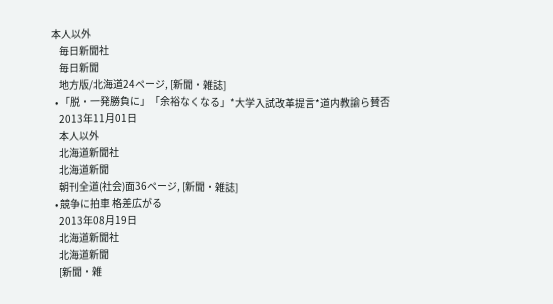本人以外
    毎日新聞社
    毎日新聞
    地方版/北海道24ページ, [新聞・雑誌]
  • 「脱・一発勝負に」「余裕なくなる」*大学入試改革提言*道内教諭ら賛否
    2013年11月01日
    本人以外
    北海道新聞社
    北海道新聞
    朝刊全道(社会)面36ページ, [新聞・雑誌]
  • 競争に拍車 格差広がる
    2013年08月19日
    北海道新聞社
    北海道新聞
    [新聞・雑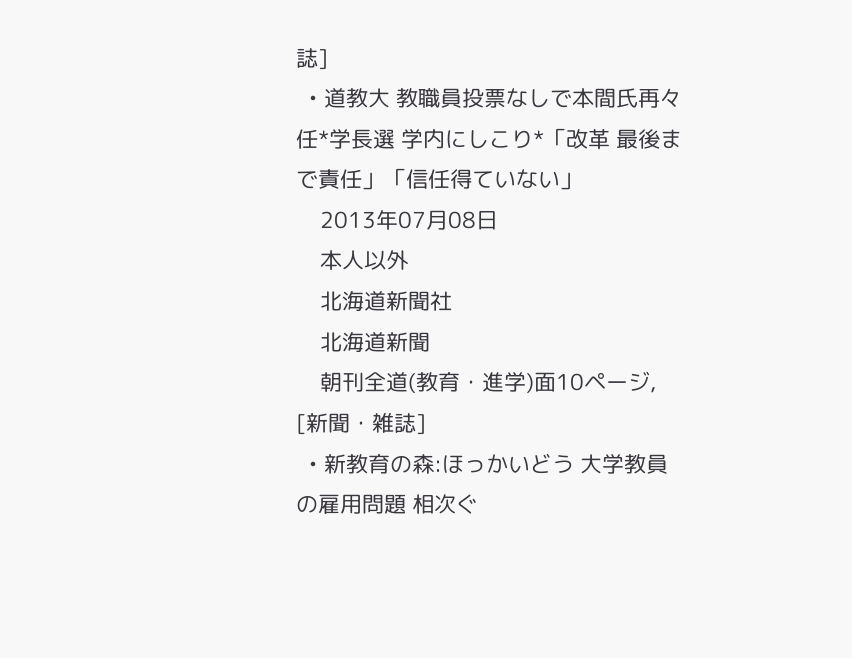誌]
  • 道教大 教職員投票なしで本間氏再々任*学長選 学内にしこり*「改革 最後まで責任」「信任得ていない」
    2013年07月08日
    本人以外
    北海道新聞社
    北海道新聞
    朝刊全道(教育・進学)面10ページ, [新聞・雑誌]
  • 新教育の森:ほっかいどう 大学教員の雇用問題 相次ぐ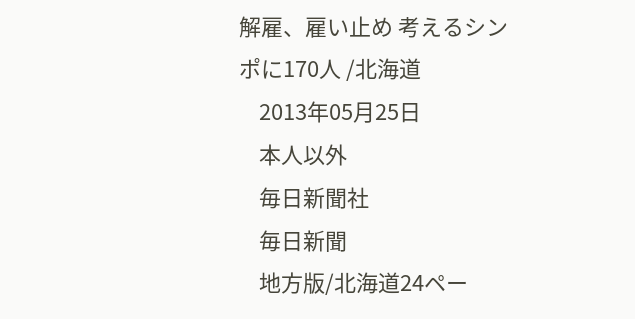解雇、雇い止め 考えるシンポに170人 /北海道
    2013年05月25日
    本人以外
    毎日新聞社
    毎日新聞
    地方版/北海道24ペー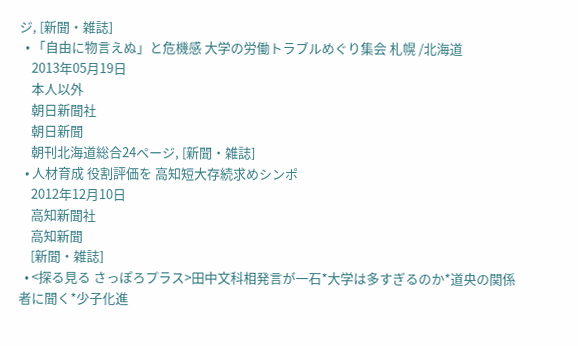ジ, [新聞・雑誌]
  • 「自由に物言えぬ」と危機感 大学の労働トラブルめぐり集会 札幌 /北海道
    2013年05月19日
    本人以外
    朝日新聞社
    朝日新聞
    朝刊北海道総合24ページ, [新聞・雑誌]
  • 人材育成 役割評価を 高知短大存続求めシンポ
    2012年12月10日
    高知新聞社
    高知新聞
    [新聞・雑誌]
  • <探る見る さっぽろプラス>田中文科相発言が一石*大学は多すぎるのか*道央の関係者に聞く*少子化進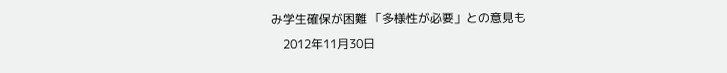み学生確保が困難 「多様性が必要」との意見も
    2012年11月30日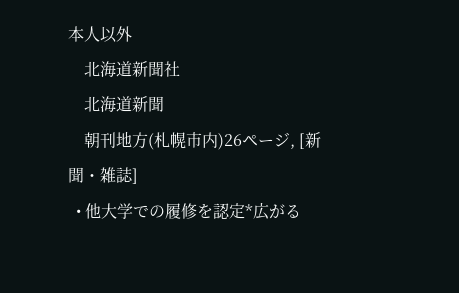本人以外
    北海道新聞社
    北海道新聞
    朝刊地方(札幌市内)26ページ, [新聞・雑誌]
  • 他大学での履修を認定*広がる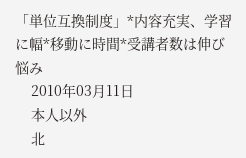「単位互換制度」*内容充実、学習に幅*移動に時間*受講者数は伸び悩み
    2010年03月11日
    本人以外
    北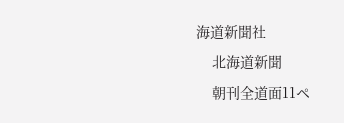海道新聞社
    北海道新聞
    朝刊全道面11ペ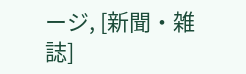ージ, [新聞・雑誌]